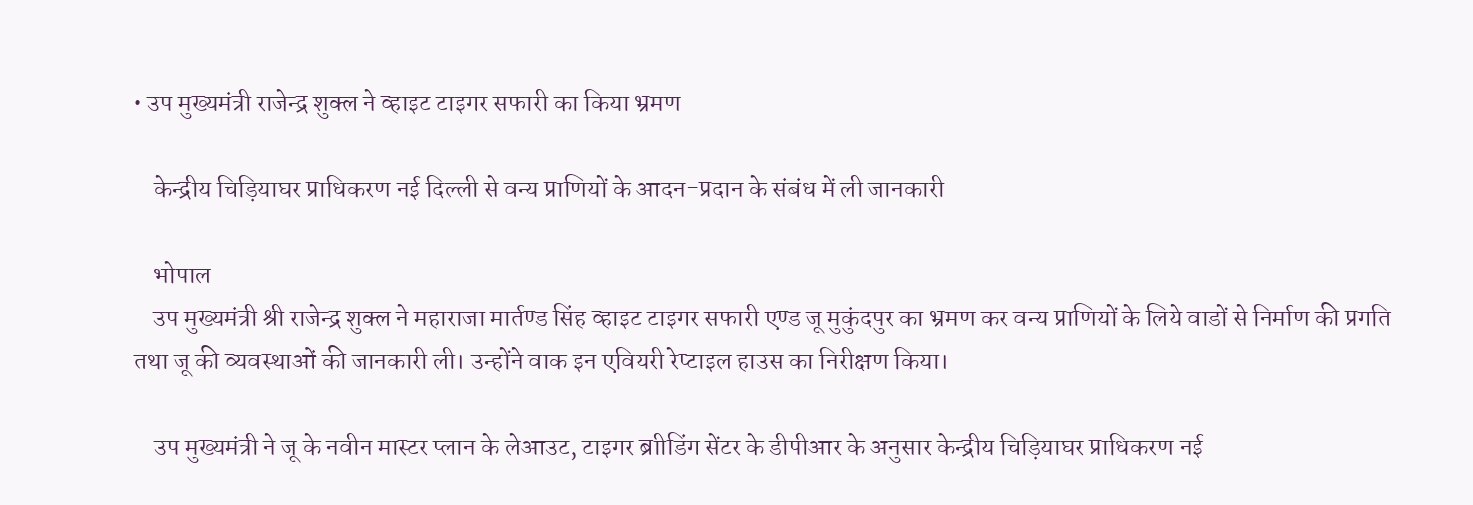• उप मुख्यमंत्री राजेन्द्र शुक्ल ने व्हाइट टाइगर सफारी का किया भ्रमण

    केन्द्रीय चिड़ियाघर प्राधिकरण नई दिल्ली से वन्य प्राणियों के आदन-प्रदान के संबंध में ली जानकारी

    भोपाल
    उप मुख्यमंत्री श्री राजेन्द्र शुक्ल ने महाराजा मार्तण्ड सिंह व्हाइट टाइगर सफारी एण्ड जू मुकुंदपुर का भ्रमण कर वन्य प्राणियों के लिये वाडों से निर्माण की प्रगति तथा जू की व्यवस्थाओं की जानकारी ली। उन्होंने वाक इन एवियरी रेप्टाइल हाउस का निरीक्षण किया।

    उप मुख्यमंत्री ने जू के नवीन मास्टर प्लान के लेआउट, टाइगर ब्राीडिंग सेंटर के डीपीआर के अनुसार केन्द्रीय चिड़ियाघर प्राधिकरण नई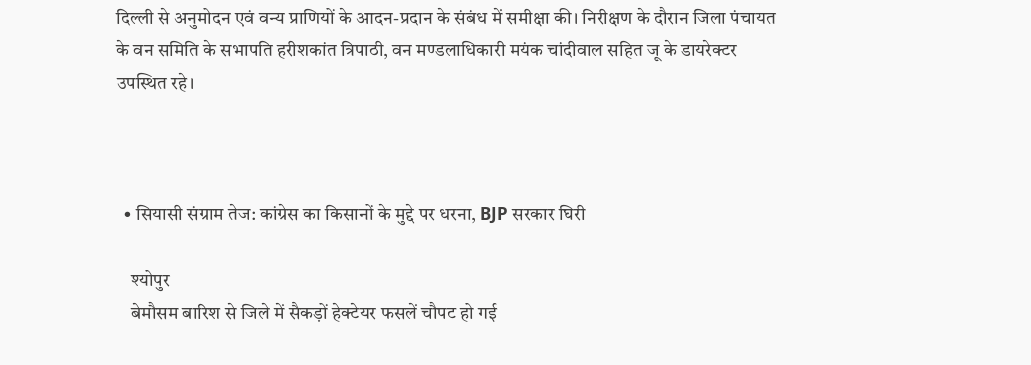दिल्ली से अनुमोदन एवं वन्य प्राणियों के आदन-प्रदान के संबंध में समीक्षा की। निरीक्षण के दौरान जिला पंचायत के वन समिति के सभापति हरीशकांत त्रिपाठी, वन मण्डलाधिकारी मयंक चांदीवाल सहित जू के डायरेक्टर उपस्थित रहे।



  • सियासी संग्राम तेज: कांग्रेस का किसानों के मुद्दे पर धरना, BJP सरकार घिरी

    श्योपुर
    बेमौसम बारिश से जिले में सैकड़ों हेक्टेयर फसलें चौपट हो गई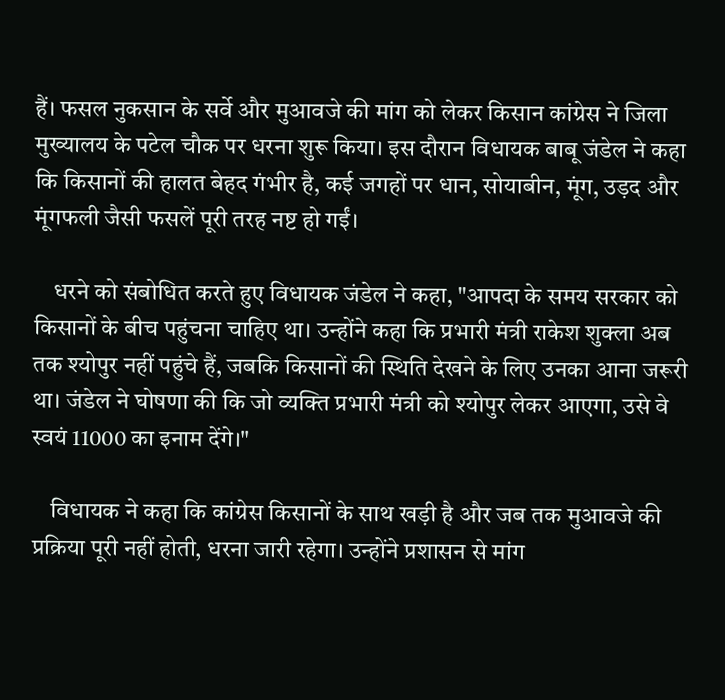हैं। फसल नुकसान के सर्वे और मुआवजे की मांग को लेकर किसान कांग्रेस ने जिला मुख्यालय के पटेल चौक पर धरना शुरू किया। इस दौरान विधायक बाबू जंडेल ने कहा कि किसानों की हालत बेहद गंभीर है, कई जगहों पर धान, सोयाबीन, मूंग, उड़द और मूंगफली जैसी फसलें पूरी तरह नष्ट हो गईं।

    धरने को संबोधित करते हुए विधायक जंडेल ने कहा, "आपदा के समय सरकार को किसानों के बीच पहुंचना चाहिए था। उन्होंने कहा कि प्रभारी मंत्री राकेश शुक्ला अब तक श्योपुर नहीं पहुंचे हैं, जबकि किसानों की स्थिति देखने के लिए उनका आना जरूरी था। जंडेल ने घोषणा की कि जो व्यक्ति प्रभारी मंत्री को श्योपुर लेकर आएगा, उसे वे स्वयं 11000 का इनाम देंगे।"

    विधायक ने कहा कि कांग्रेस किसानों के साथ खड़ी है और जब तक मुआवजे की प्रक्रिया पूरी नहीं होती, धरना जारी रहेगा। उन्होंने प्रशासन से मांग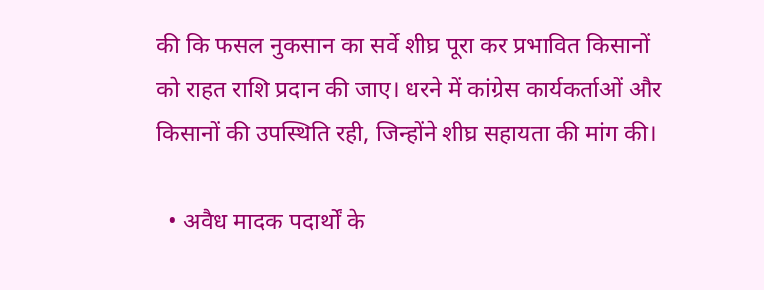की कि फसल नुकसान का सर्वे शीघ्र पूरा कर प्रभावित किसानों को राहत राशि प्रदान की जाए। धरने में कांग्रेस कार्यकर्ताओं और किसानों की उपस्थिति रही, जिन्होंने शीघ्र सहायता की मांग की।

  • अवैध मादक पदार्थों के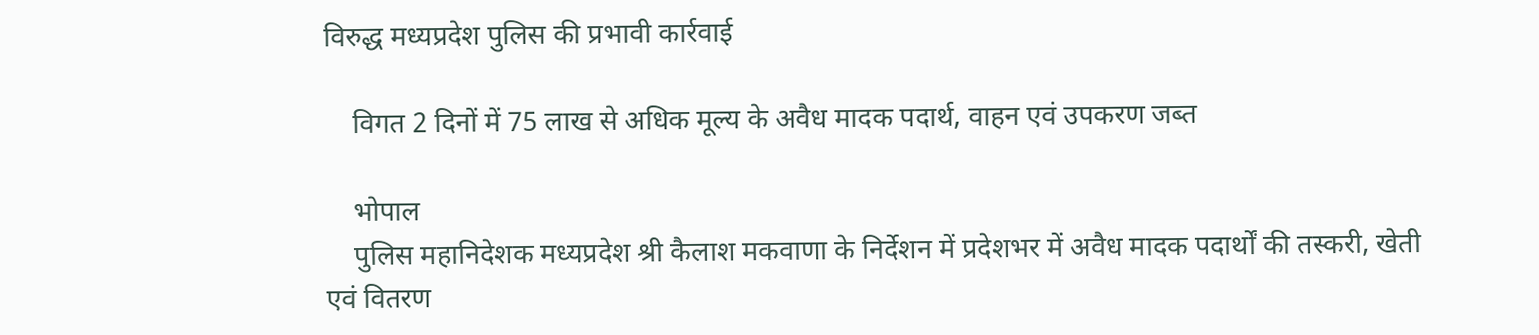विरुद्ध मध्यप्रदेश पुलिस की प्रभावी कार्रवाई

    विगत 2 दिनों में 75 लाख से अधिक मूल्य के अवैध मादक पदार्थ, वाहन एवं उपकरण जब्त

    भोपाल
    पुलिस महानिदेशक मध्यप्रदेश श्री कैलाश मकवाणा के निर्देशन में प्रदेशभर में अवैध मादक पदार्थों की तस्करी, खेती एवं वितरण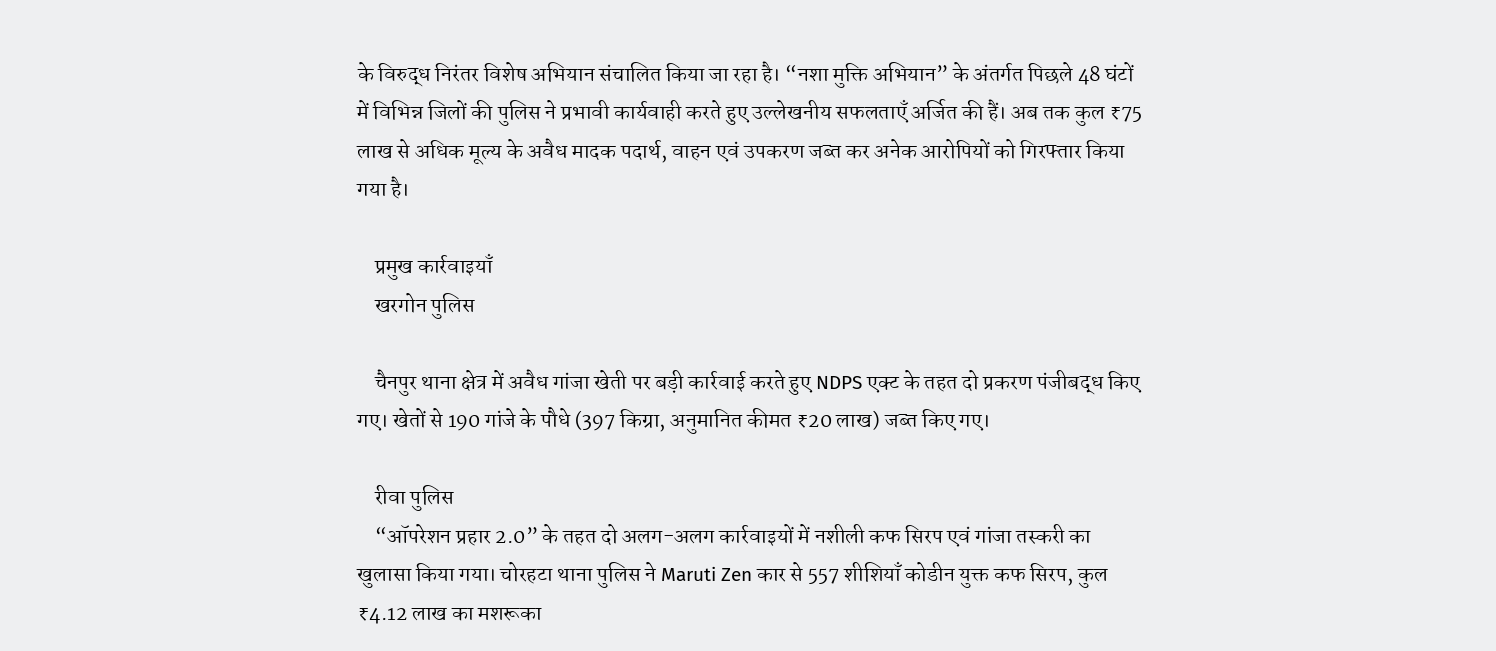के विरुद्ध निरंतर विशेष अभियान संचालित किया जा रहा है। “नशा मुक्ति अभियान” के अंतर्गत पिछले 48 घंटों में विभिन्न जिलों की पुलिस ने प्रभावी कार्यवाही करते हुए उल्लेखनीय सफलताएँ अर्जित की हैं। अब तक कुल ₹75 लाख से अधिक मूल्य के अवैध मादक पदार्थ, वाहन एवं उपकरण जब्त कर अनेक आरोपियों को गिरफ्तार किया गया है।

    प्रमुख कार्रवाइयाँ
    खरगोन पुलिस

    चैनपुर थाना क्षेत्र में अवैध गांजा खेती पर बड़ी कार्रवाई करते हुए NDPS एक्ट के तहत दो प्रकरण पंजीबद्ध किए गए। खेतों से 190 गांजे के पौधे (397 किग्रा, अनुमानित कीमत ₹20 लाख) जब्त किए गए।

    रीवा पुलिस
    “ऑपरेशन प्रहार 2.0” के तहत दो अलग-अलग कार्रवाइयों में नशीली कफ सिरप एवं गांजा तस्करी का खुलासा किया गया। चोरहटा थाना पुलिस ने Maruti Zen कार से 557 शीशियाँ कोडीन युक्त कफ सिरप, कुल ₹4.12 लाख का मशरूका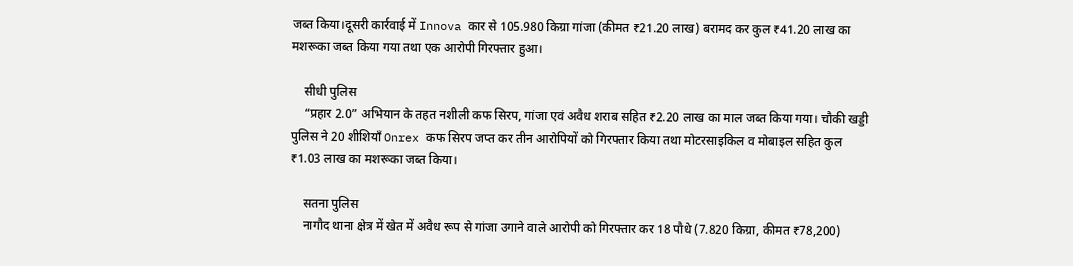जब्त किया।दूसरी कार्रवाई में Innova कार से 105.980 किग्रा गांजा (कीमत ₹21.20 लाख) बरामद कर कुल ₹41.20 लाख का मशरूका जब्त किया गया तथा एक आरोपी गिरफ्तार हुआ।

    सीधी पुलिस
    “प्रहार 2.0” अभियान के तहत नशीली कफ सिरप, गांजा एवं अवैध शराब सहित ₹2.20 लाख का माल जब्त किया गया। चौकी खड्डी पुलिस ने 20 शीशियाँ Onrex कफ सिरप जप्त कर तीन आरोपियों को गिरफ्तार किया तथा मोटरसाइकिल व मोबाइल सहित कुल ₹1.03 लाख का मशरूका जब्त किया।

    सतना पुलिस
    नागौद थाना क्षेत्र में खेत में अवैध रूप से गांजा उगाने वाले आरोपी को गिरफ्तार कर 18 पौधे (7.820 किग्रा, कीमत ₹78,200)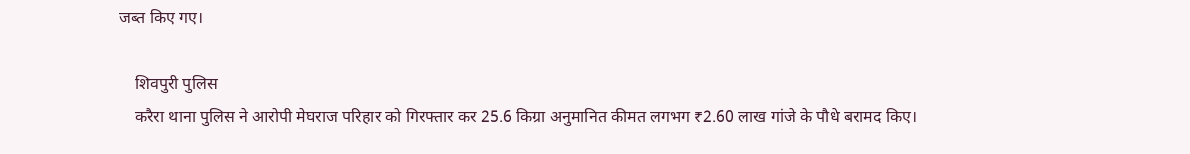जब्त किए गए।

    शिवपुरी पुलिस
    करैरा थाना पुलिस ने आरोपी मेघराज परिहार को गिरफ्तार कर 25.6 किग्रा अनुमानित कीमत लगभग ₹2.60 लाख गांजे के पौधे बरामद किए।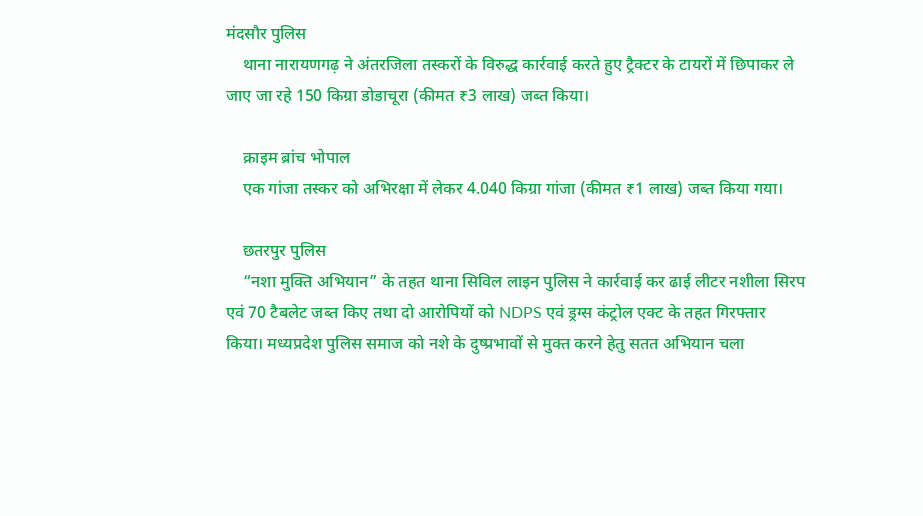मंदसौर पुलिस
    थाना नारायणगढ़ ने अंतरजिला तस्करों के विरुद्ध कार्रवाई करते हुए ट्रैक्टर के टायरों में छिपाकर ले जाए जा रहे 150 किग्रा डोडाचूरा (कीमत ₹3 लाख) जब्त किया।

    क्राइम ब्रांच भोपाल
    एक गांजा तस्कर को अभिरक्षा में लेकर 4.040 किग्रा गांजा (कीमत ₹1 लाख) जब्त किया गया।

    छतरपुर पुलिस
    “नशा मुक्ति अभियान” के तहत थाना सिविल लाइन पुलिस ने कार्रवाई कर ढाई लीटर नशीला सिरप एवं 70 टैबलेट जब्त किए तथा दो आरोपियों को NDPS एवं ड्रग्स कंट्रोल एक्ट के तहत गिरफ्तार किया। मध्यप्रदेश पुलिस समाज को नशे के दुष्प्रभावों से मुक्त करने हेतु सतत अभियान चला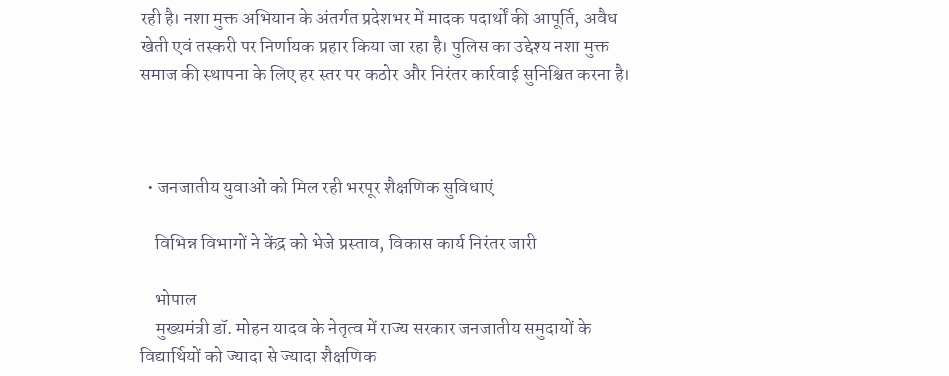रही है। नशा मुक्त अभियान के अंतर्गत प्रदेशभर में मादक पदार्थों की आपूर्ति, अवैध खेती एवं तस्करी पर निर्णायक प्रहार किया जा रहा है। पुलिस का उद्देश्य नशा मुक्त समाज की स्थापना के लिए हर स्तर पर कठोर और निरंतर कार्रवाई सुनिश्चित करना है।



  • जनजातीय युवाओं को मिल रही भरपूर शैक्षणिक सुविधाएं

    विभिन्न विभागों ने केंद्र को भेजे प्रस्ताव, विकास कार्य निरंतर जारी

    भोपाल
    मुख्यमंत्री डॉ. मोहन यादव के नेतृत्व में राज्य सरकार जनजातीय समुदायों के विद्यार्थियों को ज्यादा से ज्यादा शैक्षणिक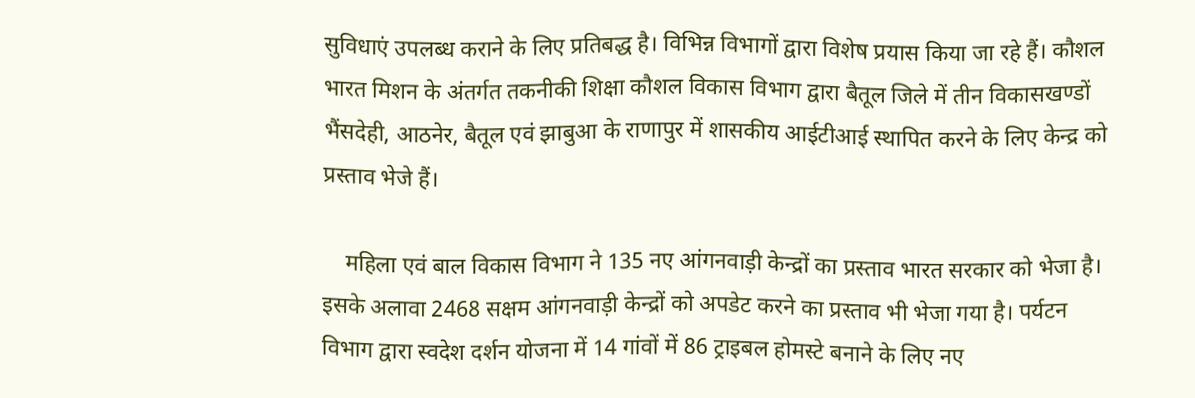सुविधाएं उपलब्ध कराने के लिए प्रतिबद्ध है। विभिन्न विभागों द्वारा विशेष प्रयास किया जा रहे हैं। कौशल भारत मिशन के अंतर्गत तकनीकी शिक्षा कौशल विकास विभाग द्वारा बैतूल जिले में तीन विकासखण्डों भैंसदेही, आठनेर, बैतूल एवं झाबुआ के राणापुर में शासकीय आईटीआई स्थापित करने के लिए केन्द्र को प्रस्ताव भेजे हैं।

    महिला एवं बाल विकास विभाग ने 135 नए आंगनवाड़ी केन्द्रों का प्रस्ताव भारत सरकार को भेजा है। इसके अलावा 2468 सक्षम आंगनवाड़ी केन्द्रों को अपडेट करने का प्रस्ताव भी भेजा गया है। पर्यटन विभाग द्वारा स्वदेश दर्शन योजना में 14 गांवों में 86 ट्राइबल होमस्टे बनाने के लिए नए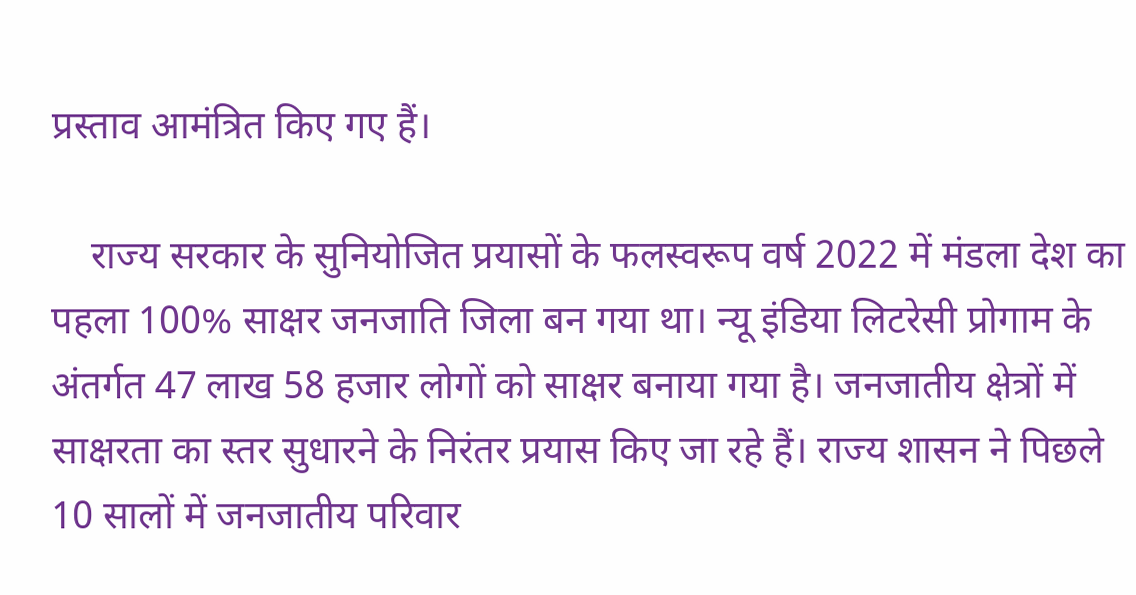प्रस्ताव आमंत्रित किए गए हैं।

    राज्य सरकार के सुनियोजित प्रयासों के फलस्वरूप वर्ष 2022 में मंडला देश का पहला 100% साक्षर जनजाति जिला बन गया था। न्यू इंडिया लिटरेसी प्रोगाम के अंतर्गत 47 लाख 58 हजार लोगों को साक्षर बनाया गया है। जनजातीय क्षेत्रों में साक्षरता का स्तर सुधारने के निरंतर प्रयास किए जा रहे हैं। राज्य शासन ने पिछले 10 सालों में जनजातीय परिवार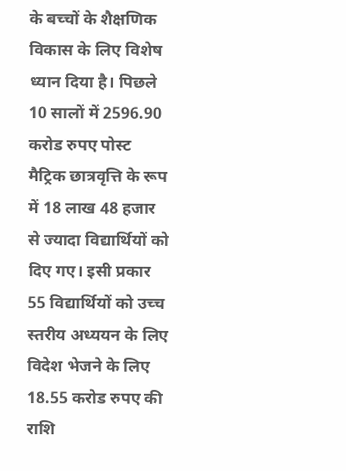के बच्चों के शैक्षणिक विकास के लिए विशेष ध्यान दिया है। पिछले 10 सालों में 2596.90 करोड रुपए पोस्ट मैट्रिक छात्रवृत्ति के रूप में 18 लाख 48 हजार से ज्यादा विद्यार्थियों को दिए गए। इसी प्रकार 55 विद्यार्थियों को उच्च स्तरीय अध्ययन के लिए विदेश भेजने के लिए 18.55 करोड रुपए की राशि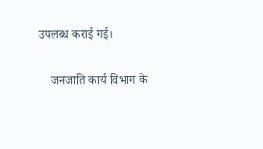उपलब्ध कराई गई।

    जनजाति कार्य विभाग के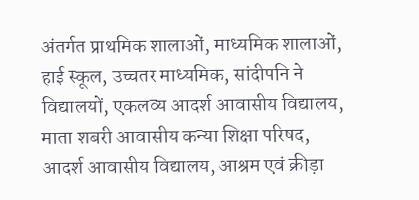अंतर्गत प्राथमिक शालाओं, माध्यमिक शालाओं, हाई स्कूल, उच्चतर माध्यमिक, सांदीपनि ने विद्यालयों, एकलव्य आदर्श आवासीय विद्यालय, माता शबरी आवासीय कन्या शिक्षा परिषद, आदर्श आवासीय विद्यालय, आश्रम एवं क्रीड़ा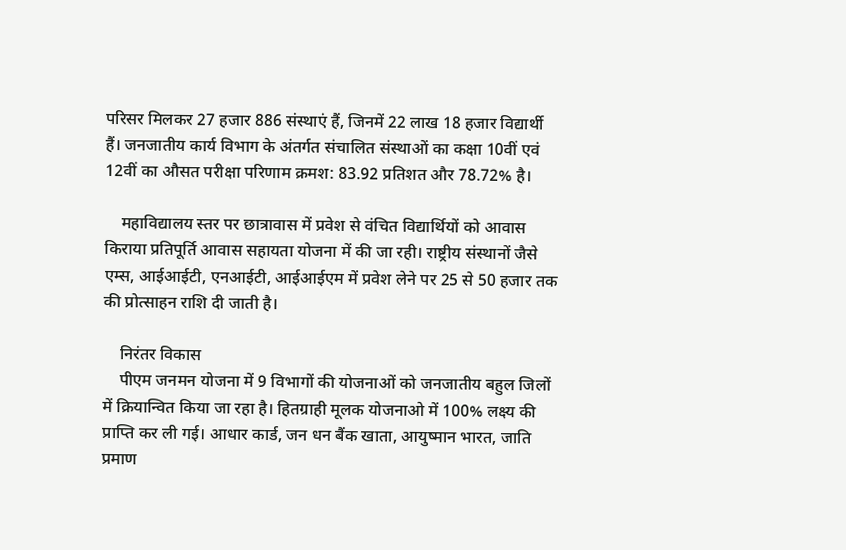परिसर मिलकर 27 हजार 886 संस्थाएं हैं, जिनमें 22 लाख 18 हजार विद्यार्थी हैं। जनजातीय कार्य विभाग के अंतर्गत संचालित संस्थाओं का कक्षा 10वीं एवं 12वीं का औसत परीक्षा परिणाम क्रमश: 83.92 प्रतिशत और 78.72% है।

    महाविद्यालय स्तर पर छात्रावास में प्रवेश से वंचित विद्यार्थियों को आवास किराया प्रतिपूर्ति आवास सहायता योजना में की जा रही। राष्ट्रीय संस्थानों जैसे एम्स, आईआईटी, एनआईटी, आईआईएम में प्रवेश लेने पर 25 से 50 हजार तक की प्रोत्साहन राशि दी जाती है।

    निरंतर विकास
    पीएम जनमन योजना में 9 विभागों की योजनाओं को जनजातीय बहुल जिलों में क्रियान्वित किया जा रहा है। हितग्राही मूलक योजनाओ में 100% लक्ष्य की प्राप्ति कर ली गई। आधार कार्ड, जन धन बैंक खाता, आयुष्मान भारत, जाति प्रमाण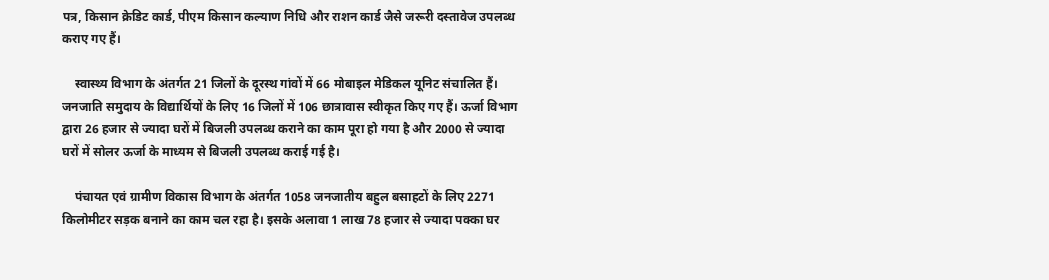पत्र, किसान क्रेडिट कार्ड, पीएम किसान कल्याण निधि और राशन कार्ड जैसे जरूरी दस्तावेज उपलब्ध कराए गए हैं।

    स्वास्थ्य विभाग के अंतर्गत 21 जिलों के दूरस्थ गांवों में 66 मोबाइल मेडिकल यूनिट संचालित हैं। जनजाति समुदाय के विद्यार्थियों के लिए 16 जिलों में 106 छात्रावास स्वीकृत किए गए हैं। ऊर्जा विभाग द्वारा 26 हजार से ज्यादा घरों में बिजली उपलब्ध कराने का काम पूरा हो गया है और 2000 से ज्यादा घरों में सोलर ऊर्जा के माध्यम से बिजली उपलब्ध कराई गई है।

    पंचायत एवं ग्रामीण विकास विभाग के अंतर्गत 1058 जनजातीय बहुल बसाहटों के लिए 2271 किलोमीटर सड़क बनाने का काम चल रहा है। इसके अलावा 1 लाख 78 हजार से ज्यादा पक्का घर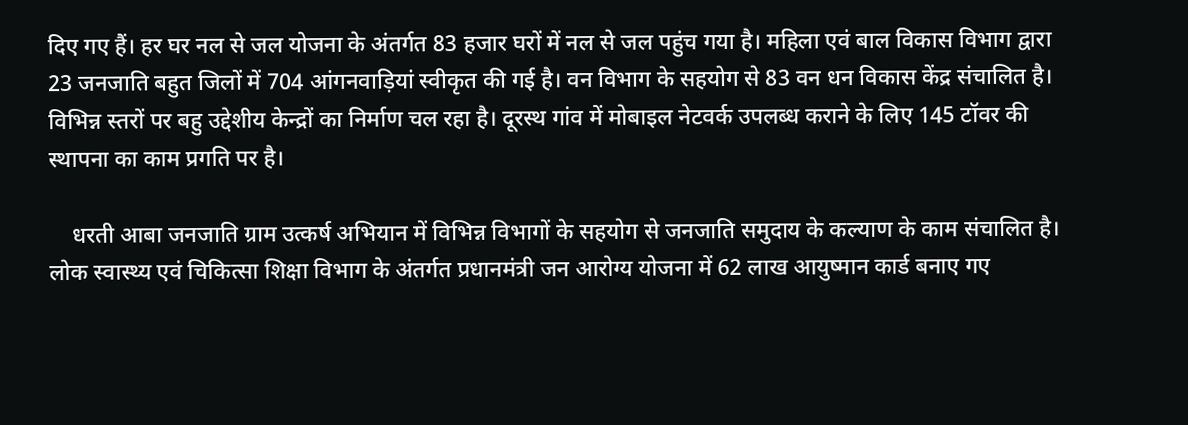दिए गए हैं। हर घर नल से जल योजना के अंतर्गत 83 हजार घरों में नल से जल पहुंच गया है। महिला एवं बाल विकास विभाग द्वारा 23 जनजाति बहुत जिलों में 704 आंगनवाड़ियां स्वीकृत की गई है। वन विभाग के सहयोग से 83 वन धन विकास केंद्र संचालित है। विभिन्न स्तरों पर बहु उद्देशीय केन्द्रों का निर्माण चल रहा है। दूरस्थ गांव में मोबाइल नेटवर्क उपलब्ध कराने के लिए 145 टॉवर की स्थापना का काम प्रगति पर है।

    धरती आबा जनजाति ग्राम उत्कर्ष अभियान में विभिन्न विभागों के सहयोग से जनजाति समुदाय के कल्याण के काम संचालित है। लोक स्वास्थ्य एवं चिकित्सा शिक्षा विभाग के अंतर्गत प्रधानमंत्री जन आरोग्य योजना में 62 लाख आयुष्मान कार्ड बनाए गए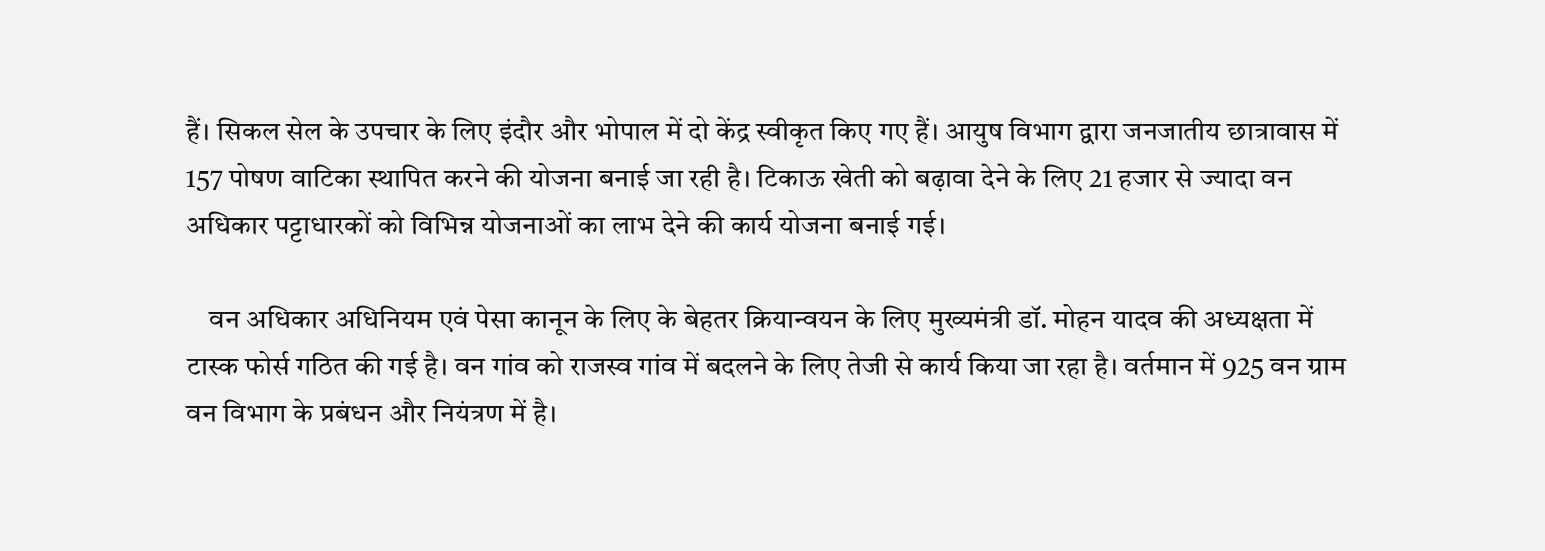हैं। सिकल सेल के उपचार के लिए इंदौर और भोपाल में दो केंद्र स्वीकृत किए गए हैं। आयुष विभाग द्वारा जनजातीय छात्रावास में 157 पोषण वाटिका स्थापित करने की योजना बनाई जा रही है। टिकाऊ खेती को बढ़ावा देने के लिए 21 हजार से ज्यादा वन अधिकार पट्टाधारकों को विभिन्न योजनाओं का लाभ देने की कार्य योजना बनाई गई।

    वन अधिकार अधिनियम एवं पेसा कानून के लिए के बेहतर क्रियान्वयन के लिए मुख्यमंत्री डॉ. मोहन यादव की अध्यक्षता में टास्क फोर्स गठित की गई है। वन गांव को राजस्व गांव में बदलने के लिए तेजी से कार्य किया जा रहा है। वर्तमान में 925 वन ग्राम वन विभाग के प्रबंधन और नियंत्रण में है।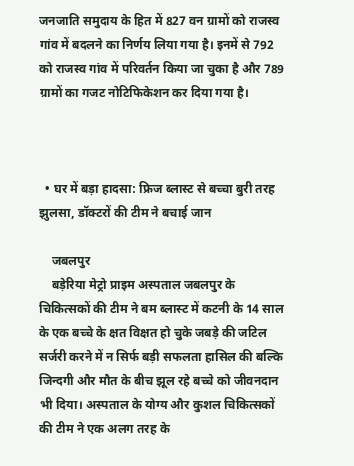जनजाति समुदाय के हित में 827 वन ग्रामों को राजस्व गांव में बदलने का निर्णय लिया गया है। इनमें से 792 को राजस्व गांव में परिवर्तन किया जा चुका है और 789 ग्रामों का गजट नोटिफिकेशन कर दिया गया है।



  • घर में बड़ा हादसा: फ्रिज ब्लास्ट से बच्चा बुरी तरह झुलसा, डॉक्टरों की टीम ने बचाई जान

    जबलपुर
    बड़ेरिया मेट्रो प्राइम अस्पताल जबलपुर के चिकित्सकों की टीम ने बम ब्लास्ट में कटनी के 14 साल के एक बच्चे के क्षत विक्षत हो चुके जबड़े की जटिल सर्जरी करने में न सिर्फ बड़ी सफलता हासिल की बल्कि जिन्दगी और मौत के बीच झूल रहे बच्चे को जीवनदान भी दिया। अस्पताल के योग्य और कुशल चिकित्सकों की टीम ने एक अलग तरह के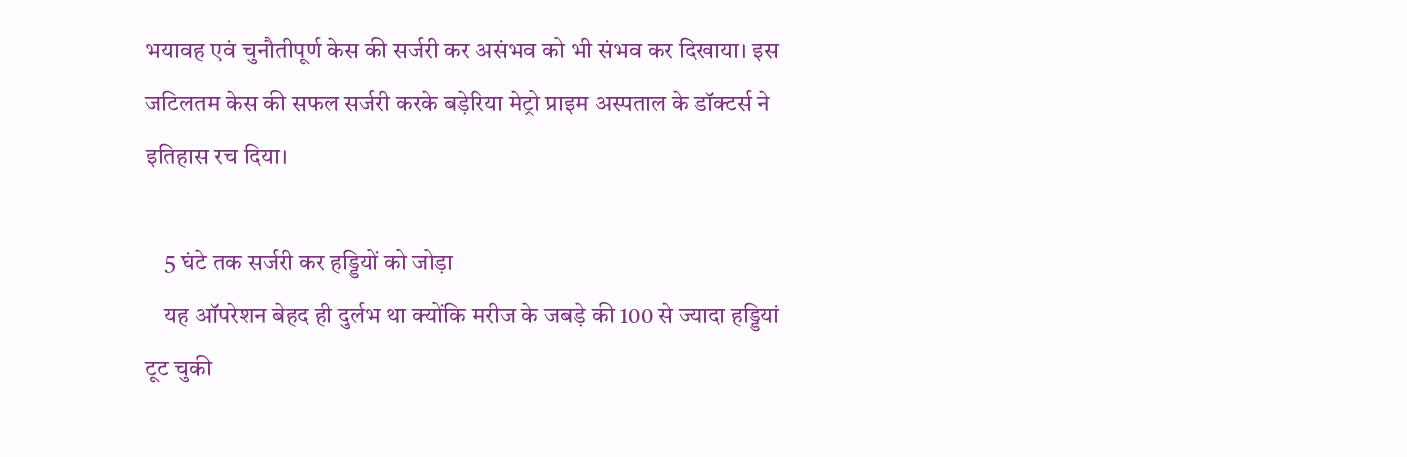भयावह एवं चुनौतीपूर्ण केस की सर्जरी कर असंभव को भी संभव कर दिखाया। इस जटिलतम केस की सफल सर्जरी करके बड़ेरिया मेट्रो प्राइम अस्पताल के डॉक्टर्स ने इतिहास रच दिया।

    5 घंटे तक सर्जरी कर हड्डियों को जोड़ा
    यह ऑपरेशन बेहद ही दुर्लभ था क्योंकि मरीज के जबड़े की 100 से ज्यादा हड्डियां टूट चुकी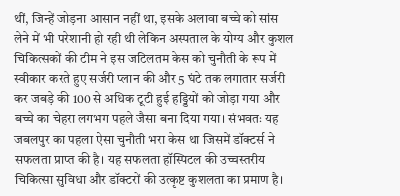थीं, जिन्हें जोड़ना आसान नहीं था, इसके अलावा बच्चे को सांस लेने में भी परेशानी हो रही थी लेकिन अस्पताल के योग्य और कुशल चिकित्सकों की टीम ने इस जटिलतम केस को चुनौती के रूप में स्वीकार करते हुए सर्जरी प्लान की और 5 घंटे तक लगातार सर्जरी कर जबड़े की 100 से अधिक टूटी हुई हड्डियों को जोड़ा गया और बच्चे का चेहरा लगभग पहले जैसा बना दिया गया। संभवतः यह जबलपुर का पहला ऐसा चुनौती भरा केस था जिसमें डॉक्टर्स ने सफलता प्राप्त की है। यह सफलता हॉस्पिटल की उच्चस्तरीय चिकित्सा सुविधा और डॉक्टरों की उत्कृष्ट कुशलता का प्रमाण है।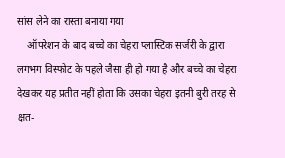सांस लेने का रास्ता बनाया गया
    ऑपरेशन के बाद बच्चे का चेहरा प्लास्टिक सर्जरी के द्वारा लगभग विस्फोट के पहले जैसा ही हो गया है और बच्चे का चेहरा देखकर यह प्रतीत नहीं होता कि उसका चेहरा इतनी बुरी तरह से क्षत-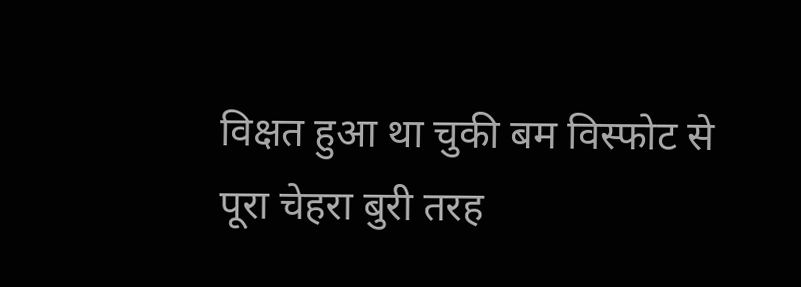विक्षत हुआ था चुकी बम विस्फोट से पूरा चेहरा बुरी तरह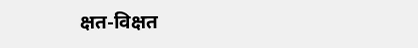क्षत-विक्षत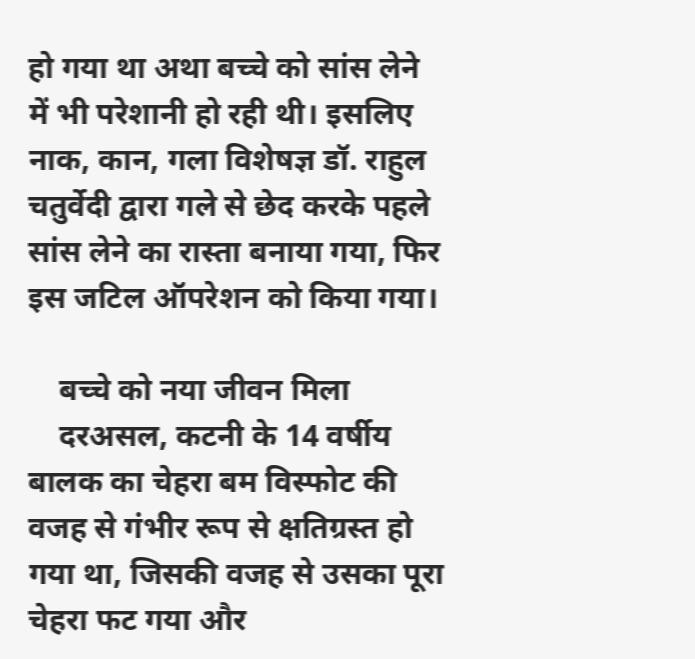हो गया था अथा बच्चे को सांस लेने में भी परेशानी हो रही थी। इसलिए नाक, कान, गला विशेषज्ञ डॉ. राहुल चतुर्वेदी द्वारा गले से छेद करके पहले सांस लेने का रास्ता बनाया गया, फिर इस जटिल ऑपरेशन को किया गया।

    बच्चे को नया जीवन मिला
    दरअसल, कटनी के 14 वर्षीय बालक का चेहरा बम विस्फोट की वजह से गंभीर रूप से क्षतिग्रस्त हो गया था, जिसकी वजह से उसका पूरा चेहरा फट गया और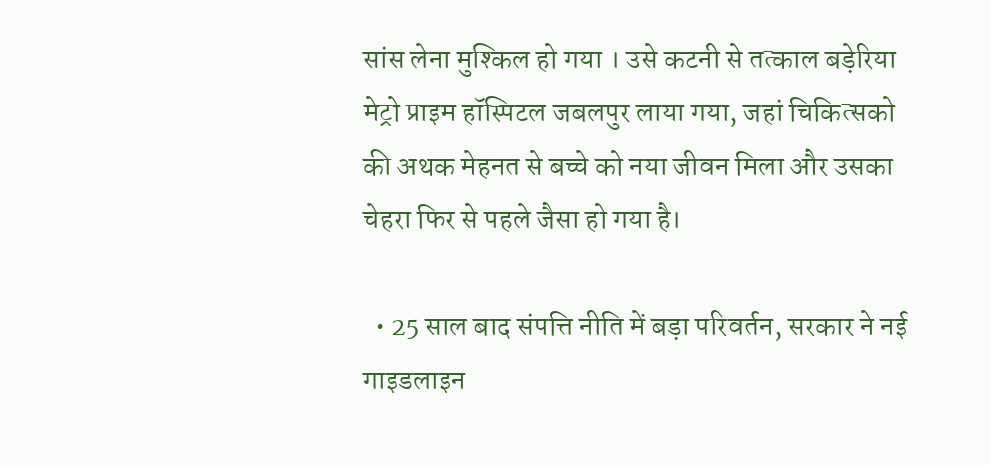सांस लेना मुश्किल हो गया । उसे कटनी से तत्काल बड़ेरिया मेट्रो प्राइम हॉस्पिटल जबलपुर लाया गया, जहां चिकित्सको की अथक मेहनत से बच्चे को नया जीवन मिला और उसका चेहरा फिर से पहले जैसा हो गया है।

  • 25 साल बाद संपत्ति नीति में बड़ा परिवर्तन, सरकार ने नई गाइडलाइन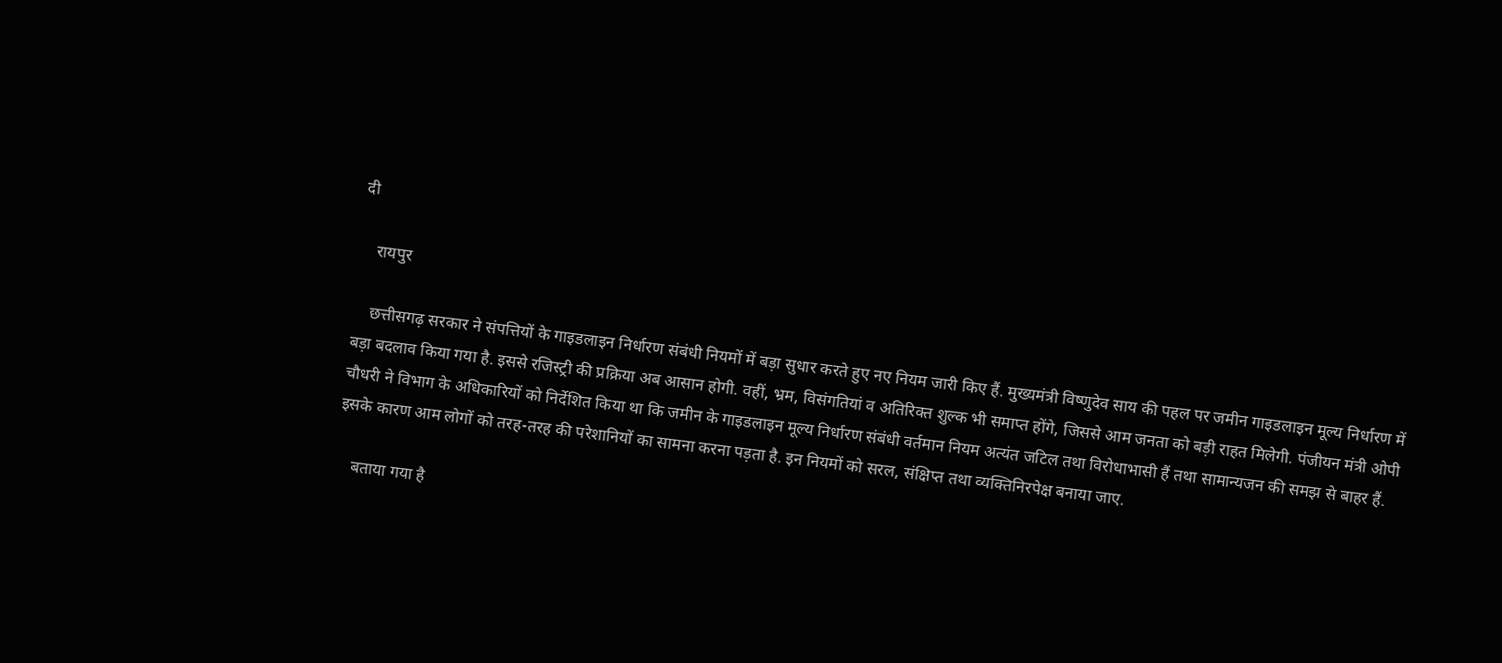दी

    रायपुर

    छत्तीसगढ़ सरकार ने संपत्तियों के गाइडलाइन निर्धारण संबंधी नियमों में बड़ा सुधार करते हुए नए नियम जारी किए हैं. मुख्यमंत्री विष्णुदेव साय की पहल पर जमीन गाइडलाइन मूल्य निर्धारण में बड़ा बदलाव किया गया है. इससे रजिस्ट्री की प्रक्रिया अब आसान होगी. वहीं, भ्रम, विसंगतियां व अतिरिक्त शुल्क भी समाप्त होंगे, जिससे आम जनता को बड़ी राहत मिलेगी. पंजीयन मंत्री ओपी चौधरी ने विभाग के अधिकारियों को निर्देशित किया था कि जमीन के गाइडलाइन मूल्य निर्धारण संबंधी वर्तमान नियम अत्यंत जटिल तथा विरोधाभासी हैं तथा सामान्यजन की समझ से बाहर हैं. इसके कारण आम लोगों को तरह-तरह की परेशानियों का सामना करना पड़ता है. इन नियमों को सरल, संक्षिप्त तथा व्यक्तिनिरपेक्ष बनाया जाए.

    बताया गया है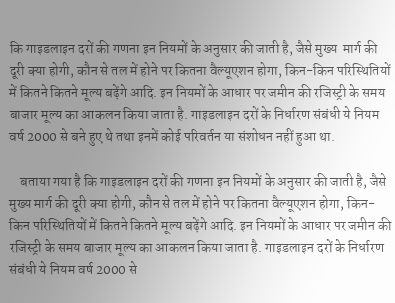कि गाइडलाइन दरों की गणना इन नियमों के अनुसार की जाती है, जैसे मुख्य  मार्ग की दूरी क्या होगी, कौन से तल में होने पर कितना वैल्यूएशन होगा, किन-किन परिस्थितियों में कितने कितने मूल्य बढ़ेंगे आदि. इन नियमों के आधार पर जमीन की रजिस्ट्री के समय बाजार मूल्य का आकलन किया जाता है. गाइडलाइन दरों के निर्धारण संबंधी ये नियम वर्ष 2000 से बने हुए थे तथा इनमें कोई परिवर्तन या संशोधन नहीं हुआ था.

    बताया गया है कि गाइडलाइन दरों की गणना इन नियमों के अनुसार की जाती है, जैसे मुख्य मार्ग की दूरी क्या होगी, कौन से तल में होने पर कितना वैल्यूएशन होगा, किन-किन परिस्थितियों में कितने कितने मूल्य बढ़ेंगे आदि. इन नियमों के आधार पर जमीन की रजिस्ट्री के समय बाजार मूल्य का आकलन किया जाता है. गाइडलाइन दरों के निर्धारण संबंधी ये नियम वर्ष 2000 से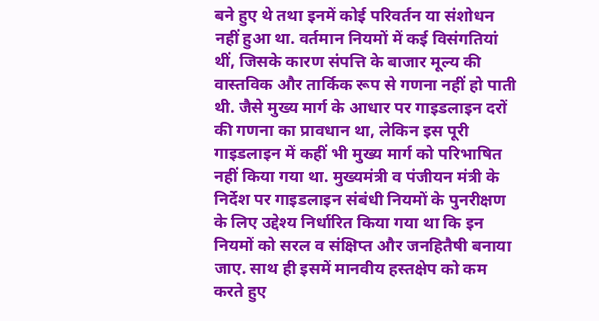बने हुए थे तथा इनमें कोई परिवर्तन या संशोधन नहीं हुआ था. वर्तमान नियमों में कई विसंगतियां थीं, जिसके कारण संपत्ति के बाजार मूल्य की वास्तविक और तार्किक रूप से गणना नहीं हो पाती थी. जैसे मुख्य मार्ग के आधार पर गाइडलाइन दरों की गणना का प्रावधान था, लेकिन इस पूरी गाइडलाइन में कहीं भी मुख्य मार्ग को परिभाषित नहीं किया गया था. मुख्यमंत्री व पंजीयन मंत्री के निर्देश पर गाइडलाइन संबंधी नियमों के पुनरीक्षण के लिए उद्देश्य निर्धारित किया गया था कि इन नियमों को सरल व संक्षिप्त और जनहितैषी बनाया जाए. साथ ही इसमें मानवीय हस्तक्षेप को कम करते हुए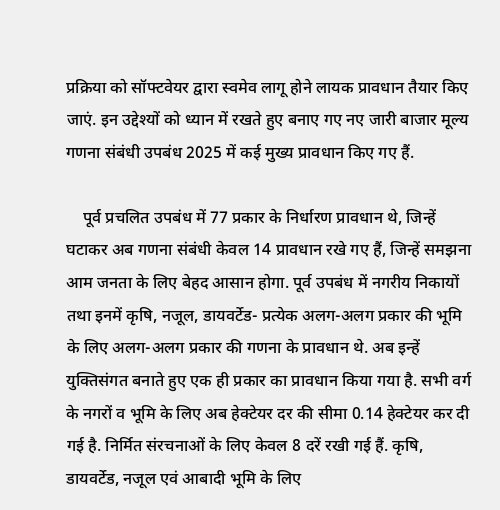प्रक्रिया को सॉफ्टवेयर द्वारा स्वमेव लागू होने लायक प्रावधान तैयार किए जाएं. इन उद्देश्यों को ध्यान में रखते हुए बनाए गए नए जारी बाजार मूल्य गणना संबंधी उपबंध 2025 में कई मुख्य प्रावधान किए गए हैं.

    पूर्व प्रचलित उपबंध में 77 प्रकार के निर्धारण प्रावधान थे, जिन्हें घटाकर अब गणना संबंधी केवल 14 प्रावधान रखे गए हैं, जिन्हें समझना आम जनता के लिए बेहद आसान होगा. पूर्व उपबंध में नगरीय निकायों तथा इनमें कृषि, नजूल, डायवर्टेड- प्रत्येक अलग-अलग प्रकार की भूमि के लिए अलग-अलग प्रकार की गणना के प्रावधान थे. अब इन्हें युक्तिसंगत बनाते हुए एक ही प्रकार का प्रावधान किया गया है. सभी वर्ग के नगरों व भूमि के लिए अब हेक्टेयर दर की सीमा 0.14 हेक्टेयर कर दी गई है. निर्मित संरचनाओं के लिए केवल 8 दरें रखी गई हैं. कृषि, डायवर्टेड, नजूल एवं आबादी भूमि के लिए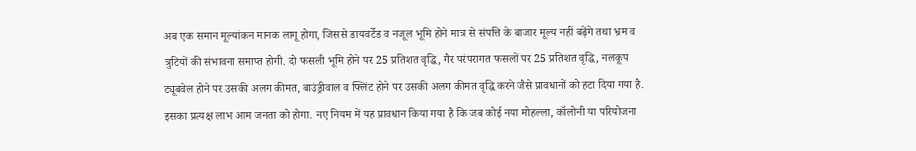अब एक समान मूल्यांकन मानक लागू होगा, जिससे डायवर्टेड व नजूल भूमि होने मात्र से संपत्ति के बाजार मूल्य नहीं बढ़ेंगे तथा भ्रम व त्रुटियों की संभावना समाप्त होगी. दो फसली भूमि होने पर 25 प्रतिशत वृद्धि, गैर परंपरागत फसलों पर 25 प्रतिशत वृद्धि, नलकूप ट्यूबवेल होने पर उसकी अलग कीमत, बाउंड्रीवाल व फ्लिंट होने पर उसकी अलग कीमत वृद्धि करने जैसे प्रावधानों को हटा दिया गया है. इसका प्रत्यक्ष लाभ आम जनता को होगा. नए नियम में यह प्रावधान किया गया है कि जब कोई नया मोहल्ला, कॉलोनी या परियोजना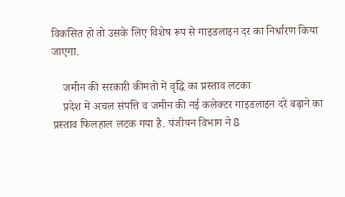विकसित हो तो उसके लिए विशेष रूप से गाइडलाइन दर का निर्धारण किया जाएगा.

    जमीन की सरकारी कीमतों में वृद्धि का प्रस्ताव लटका
    प्रदेश में अचल संपत्ति व जमीन की नई कलेक्टर गाइडलाइन दरें बढ़ाने का प्रस्ताव फिलहाल लटक गया है. पंजीयन विभाग ने 8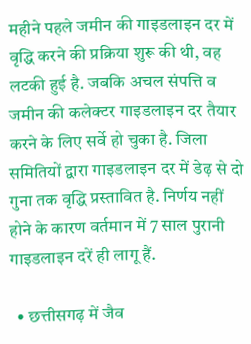महीने पहले जमीन की गाइडलाइन दर में वृद्धि करने की प्रक्रिया शुरू की थी, वह लटकी हुई है. जबकि अचल संपत्ति व जमीन की कलेक्टर गाइडलाइन दर तैयार करने के लिए सर्वे हो चुका है. जिला समितियों द्वारा गाइडलाइन दर में डेढ़ से दो गुना तक वृद्धि प्रस्तावित है. निर्णय नहीं होने के कारण वर्तमान में 7 साल पुरानी गाइडलाइन दरें ही लागू हैं.

  • छत्तीसगढ़ में जैव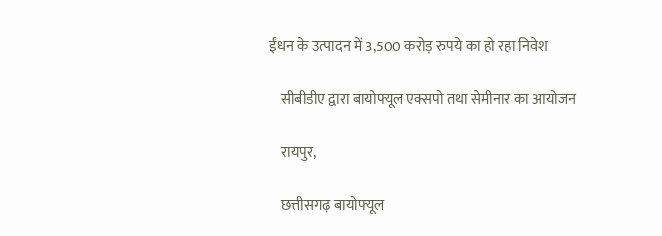ईंधन के उत्पादन में 3,500 करोड़ रुपये का हो रहा निवेश

    सीबीडीए द्वारा बायोफ्यूल एक्सपो तथा सेमीनार का आयोजन

    रायपुर,

    छत्तीसगढ़ बायोफ्यूल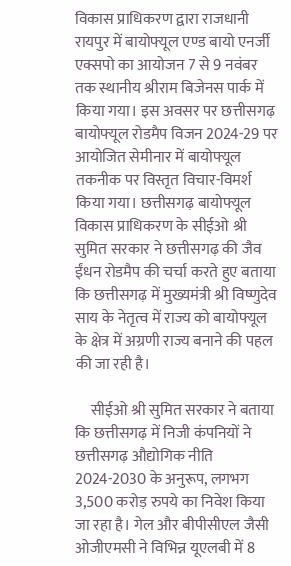विकास प्राधिकरण द्वारा राजधानी रायपुर में बायोफ्यूल एण्ड बायो एनर्जी एक्सपो का आयोजन 7 से 9 नवंबर तक स्थानीय श्रीराम बिजेनस पार्क में किया गया। इस अवसर पर छत्तीसगढ़ बायोफ्यूल रोडमैप विजन 2024-29 पर आयोजित सेमीनार में बायोफ्यूल तकनीक पर विस्तृत विचार-विमर्श किया गया। छत्तीसगढ़ बायोफ्यूल विकास प्राधिकरण के सीईओ श्री सुमित सरकार ने छत्तीसगढ़ की जैव ईंधन रोडमैप की चर्चा करते हुए बताया कि छत्तीसगढ़ में मुख्यमंत्री श्री विष्णुदेव साय के नेतृत्व में राज्य को बायोफ्यूल के क्षेत्र में अग्रणी राज्य बनाने की पहल की जा रही है।

     सीईओ श्री सुमित सरकार ने बताया कि छत्तीसगढ़ में निजी कंपनियों ने छत्तीसगढ़ औद्योगिक नीति 2024-2030 के अनुरूप, लगभग 3,500 करोड़ रुपये का निवेश किया जा रहा है। गेल और बीपीसीएल जैसी ओजीएमसी ने विभिन्न यूएलबी में 8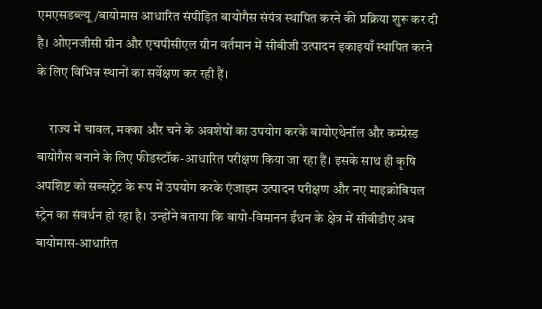एमएसडब्ल्यू/बायोमास आधारित संपीड़ित बायोगैस संयंत्र स्थापित करने की प्रक्रिया शुरू कर दी है। ओएनजीसी ग्रीन और एचपीसीएल ग्रीन वर्तमान में सीबीजी उत्पादन इकाइयाँ स्थापित करने के लिए विभिन्न स्थानों का सर्वेक्षण कर रही हैं।

     राज्य में चावल, मक्का और चने के अवशेषों का उपयोग करके बायोएथेनॉल और कम्प्रेस्ड बायोगैस बनाने के लिए फीडस्टॉक-आधारित परीक्षण किया जा रहा हैं। इसके साथ ही कृषि अपशिष्ट को सब्सट्रेट के रूप में उपयोग करके एंजाइम उत्पादन परीक्षण और नए माइक्रोबियल स्ट्रेन का संवर्धन हो रहा है। उन्होंने बताया कि बायो-विमानन ईंधन के क्षेत्र में सीबीडीए अब बायोमास-आधारित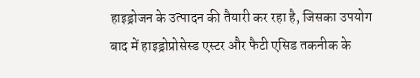हाइड्रोजन के उत्पादन की तैयारी कर रहा है, जिसका उपयोग बाद में हाइड्रोप्रोसेस्ड एस्टर और फैटी एसिड तकनीक के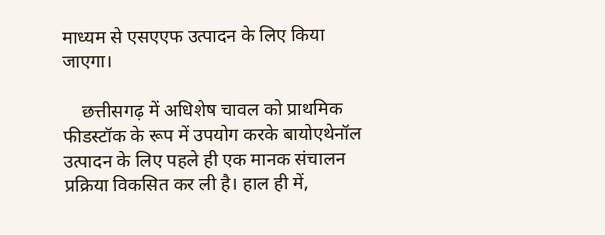माध्यम से एसएएफ उत्पादन के लिए किया जाएगा।

    छत्तीसगढ़ में अधिशेष चावल को प्राथमिक फीडस्टॉक के रूप में उपयोग करके बायोएथेनॉल उत्पादन के लिए पहले ही एक मानक संचालन प्रक्रिया विकसित कर ली है। हाल ही में,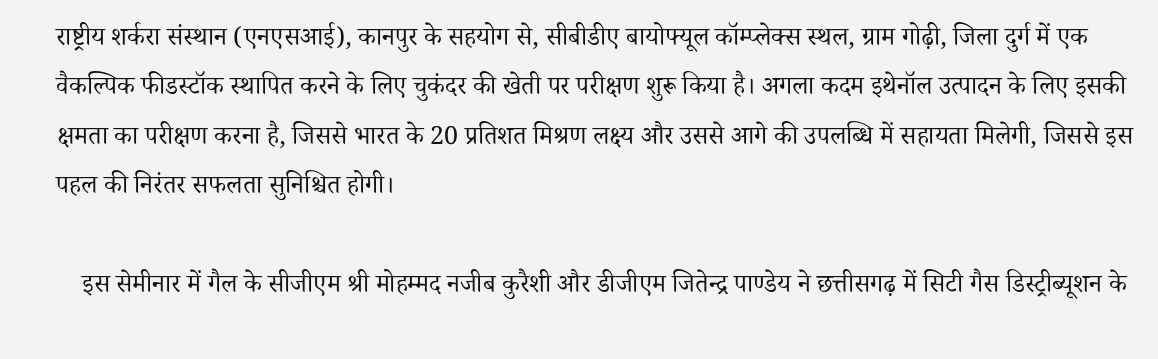राष्ट्रीय शर्करा संस्थान (एनएसआई), कानपुर के सहयोग से, सीबीडीए बायोफ्यूल कॉम्प्लेक्स स्थल, ग्राम गोढ़ी, जिला दुर्ग में एक वैकल्पिक फीडस्टॉक स्थापित करने के लिए चुकंदर की खेती पर परीक्षण शुरू किया है। अगला कदम इथेनॉल उत्पादन के लिए इसकी क्षमता का परीक्षण करना है, जिससे भारत के 20 प्रतिशत मिश्रण लक्ष्य और उससे आगे की उपलब्धि में सहायता मिलेगी, जिससे इस पहल की निरंतर सफलता सुनिश्चित होगी।

    इस सेमीनार में गैल के सीजीएम श्री मोहम्मद नजीब कुरैशी और डीजीएम जितेन्द्र पाण्डेय ने छत्तीसगढ़ में सिटी गैस डिस्ट्रीब्यूशन के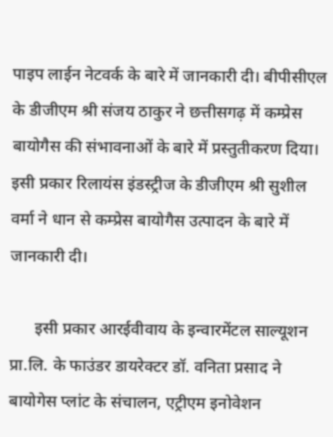पाइप लाईन नेटवर्क के बारे में जानकारी दी। बीपीसीएल के डीजीएम श्री संजय ठाकुर ने छत्तीसगढ़ में कम्प्रेस बायोगैस की संभावनाओं के बारे में प्रस्तुतीकरण दिया। इसी प्रकार रिलायंस इंडस्ट्रीज के डीजीएम श्री सुशील वर्मा ने धान से कम्प्रेस बायोगैस उत्पादन के बारे में जानकारी दी।

      इसी प्रकार आरईवीवाय के इन्वारमेंटल साल्यूशन प्रा.लि. के फाउंडर डायरेक्टर डॉ. वनिता प्रसाद ने बायोगेस प्लांट के संचालन, एट्रीएम इनोवेशन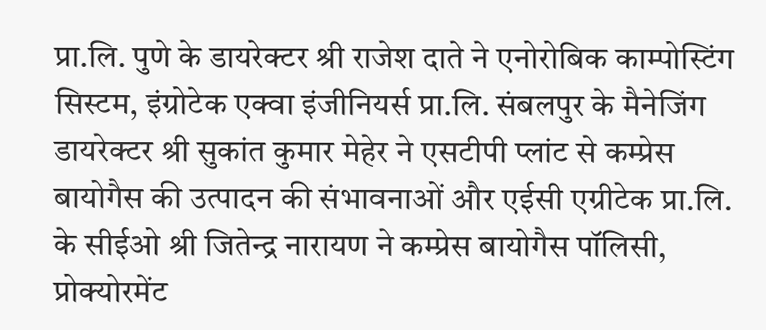प्रा.लि. पुणे के डायरेक्टर श्री राजेश दाते ने एनोरोबिक काम्पोस्टिंग सिस्टम, इंग्रोटेक एक्वा इंजीनियर्स प्रा.लि. संबलपुर के मैनेजिंग डायरेक्टर श्री सुकांत कुमार मेहेर ने एसटीपी प्लांट से कम्प्रेस बायोगैस की उत्पादन की संभावनाओं और एईसी एग्रीटेक प्रा.लि. के सीईओ श्री जितेन्द्र नारायण ने कम्प्रेस बायोगैस पॉलिसी, प्रोक्योरमेंट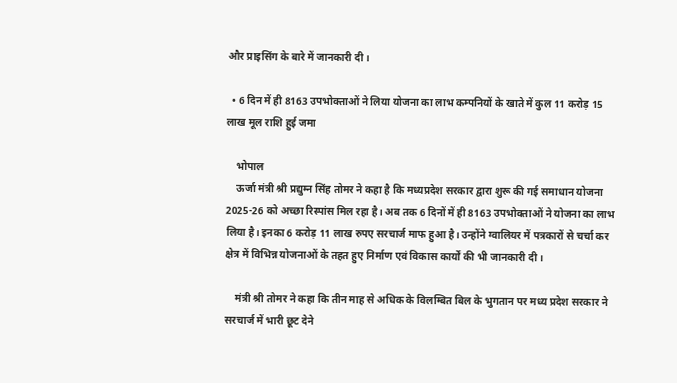और प्राइसिंग के बारे में जानकारी दी।

  • 6 दिन में ही 8163 उपभोक्ताओं ने लिया योजना का लाभ कम्पनियों के खाते में कुल 11 करोड़ 15 लाख मूल राशि हुई जमा

    भोपाल
    ऊर्जा मंत्री श्री प्रद्युम्न सिंह तोमर ने कहा है कि मध्यप्रदेश सरकार द्वारा शुरू की गई समाधान योजना 2025-26 को अच्छा रिस्पांस मिल रहा है। अब तक 6 दिनों में ही 8163 उपभोक्ताओं ने योजना का लाभ लिया है। इनका 6 करोड़ 11 लाख रुपए सरचार्ज माफ हुआ है। उन्होंने ग्वालियर में पत्रकारों से चर्चा कर क्षेत्र में विभिन्न योजनाओं के तहत हुए निर्माण एवं विकास कार्यों की भी जानकारी दी।

    मंत्री श्री तोमर ने कहा कि तीन माह से अधिक के विलम्बित बिल के भुगतान पर मध्य प्रदेश सरकार ने सरचार्ज में भारी छूट देने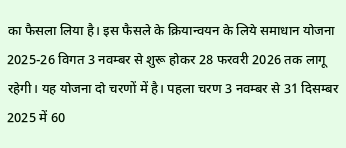का फैसला लिया है। इस फैसले के क्रियान्वयन के लिये समाधान योजना 2025-26 विगत 3 नवम्बर से शुरू होकर 28 फरवरी 2026 तक लागू रहेगी। यह योजना दो चरणों में है। पहला चरण 3 नवम्बर से 31 दिसम्बर 2025 में 60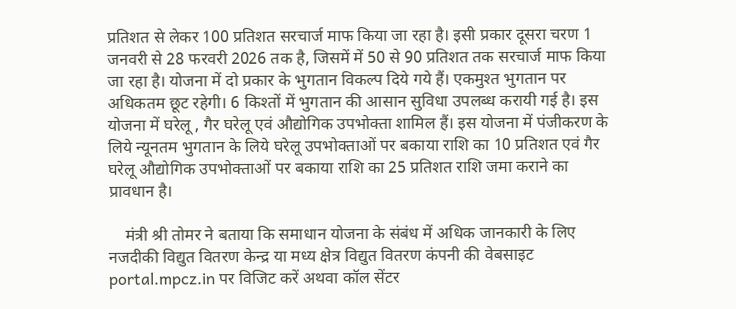प्रतिशत से लेकर 100 प्रतिशत सरचार्ज माफ किया जा रहा है। इसी प्रकार दूसरा चरण 1 जनवरी से 28 फरवरी 2026 तक है, जिसमें में 50 से 90 प्रतिशत तक सरचार्ज माफ किया जा रहा है। योजना में दो प्रकार के भुगतान विकल्प दिये गये हैं। एकमुश्त भुगतान पर अधिकतम छूट रहेगी। 6 किश्तों में भुगतान की आसान सुविधा उपलब्ध करायी गई है। इस योजना में घरेलू , गैर घरेलू एवं औद्योगिक उपभोक्ता शामिल हैं। इस योजना में पंजीकरण के लिये न्यूनतम भुगतान के लिये घरेलू उपभोक्ताओं पर बकाया राशि का 10 प्रतिशत एवं गैर घरेलू औद्योगिक उपभोक्ताओं पर बकाया राशि का 25 प्रतिशत राशि जमा कराने का प्रावधान है।

    मंत्री श्री तोमर ने बताया कि समाधान योजना के संबंध में अधिक जानकारी के लिए नजदीकी विद्युत वितरण केन्द्र या मध्य क्षेत्र विद्युत वितरण कंपनी की वेबसाइट portal.mpcz.in पर विजिट करें अथवा कॉल सेंटर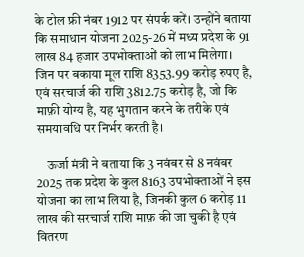के टोल फ्री नंबर 1912 पर संपर्क करें। उन्होंने बताया कि समाधान योजना 2025-26 में मध्य प्रदेश के 91 लाख 84 हजार उपभोक्ताओं को लाभ मिलेगा। जिन पर बकाया मूल राशि 8353.99 करोड़ रुपए है, एवं सरचार्ज की राशि 3812.75 करोड़ है, जो कि माफ़ी योग्य है, यह भुगतान करने के तरीके एवं समयावधि पर निर्भर करती है।

    ऊर्जा मंत्री ने बताया कि 3 नवंबर से 8 नवंबर 2025 तक प्रदेश के कुल 8163 उपभोक्ताओं ने इस योजना का लाभ लिया है, जिनकी कुल 6 करोड़ 11 लाख की सरचार्ज राशि माफ़ की जा चुकी है एवं वितरण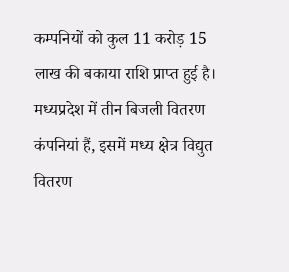कम्पनियों को कुल 11 करोड़ 15 लाख की बकाया राशि प्राप्त हुई है। मध्यप्रदेश में तीन बिजली वितरण कंपनियां हैं, इसमें मध्य क्षेत्र विद्युत वितरण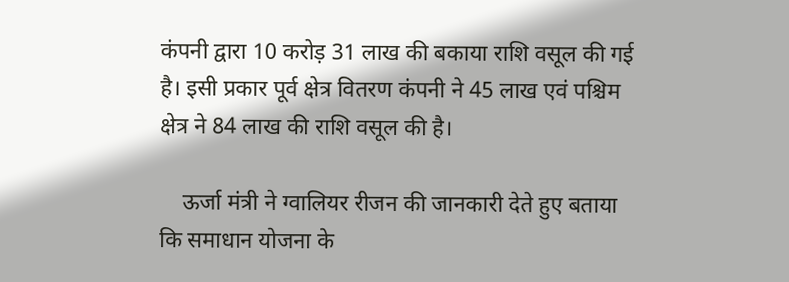कंपनी द्वारा 10 करोड़ 31 लाख की बकाया राशि वसूल की गई है। इसी प्रकार पूर्व क्षेत्र वितरण कंपनी ने 45 लाख एवं पश्चिम क्षेत्र ने 84 लाख की राशि वसूल की है।

    ऊर्जा मंत्री ने ग्वालियर रीजन की जानकारी देते हुए बताया कि समाधान योजना के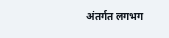अंतर्गत लगभग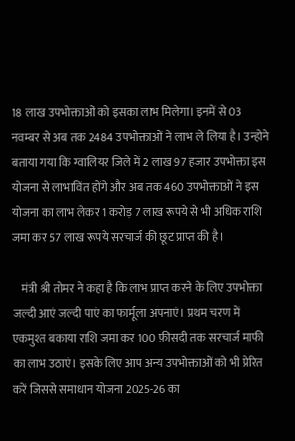18 लाख उपभोक्ताओं को इसका लाभ मिलेगा। इनमें से 03 नवम्बर से अब तक 2484 उपभोक्ताओं ने लाभ ले लिया है। उन्होने बताया गया कि ग्वालियर जिले में 2 लाख 97 हजार उपभोक्ता इस योजना से लाभाविंत होंगे और अब तक 460 उपभोक्ताओं ने इस योजना का लाभ लेकर 1 करोड़ 7 लाख रूपये से भी अधिक राशि जमा कर 57 लाख रूपये सरचार्ज की छूट प्राप्त की है।

    मंत्री श्री तोमर ने कहा है कि लाभ प्राप्त करने के लिए उपभोक्ता जल्दी आएं जल्दी पाएं का फार्मूला अपनाएं। प्रथम चरण में एकमुश्त बकाया राशि जमा कर 100 फ़ीसदी तक सरचार्ज माफी का लाभ उठाएं। इसके लिए आप अन्य उपभोक्ताओं को भी प्रेरित करें जिससे समाधान योजना 2025-26 का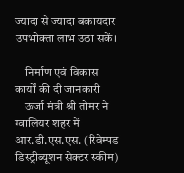ज्यादा से ज्यादा बकायदार उपभोक्ता लाभ उठा सकें।

    निर्माण एवं विकास कार्यों की दी जानकारी
    ऊर्जा मंत्री श्री तोमर ने ग्वालियर शहर में आर.डी.एस.एस. (रिवेम्पड डिस्ट्रीब्यूशन सेक्टर स्कीम)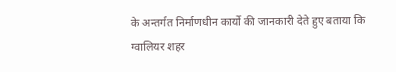के अन्तर्गत निर्माणधीन कार्यो की जानकारी देते हुए बताया कि ग्वालियर शहर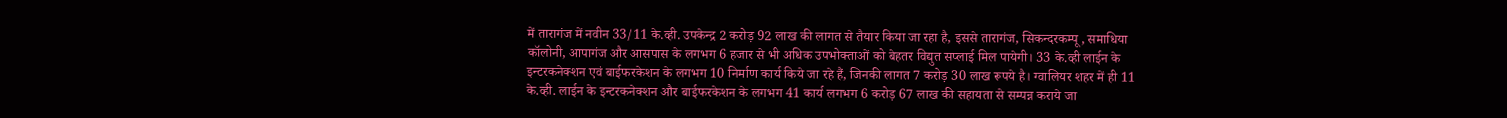में तारागंज में नवीन 33/11 के.व्ही. उपकेन्द्र 2 करोड़ 92 लाख की लागत से तैयार किया जा रहा है, इससे तारागंज, सिकन्दरकम्पू, समाधिया कॉलोनी, आपागंज और आसपास के लगभग 6 हजार से भी अधिक उपभोक्ताओं को बेहतर विद्युत सप्लाई मिल पायेगी। 33 के.व्ही लाईन के इन्टरकनेक्शन एवं बाईफरकेशन के लगभग 10 निर्माण कार्य किये जा रहे हैं, जिनकी लागत 7 करोड़ 30 लाख रूपये है। ग्वालियर शहर में ही 11 के.व्ही. लाईन के इन्टरकनेक्शन और बाईफरकेशन के लगभग 41 कार्य लगभग 6 करोड़ 67 लाख की सहायता से सम्पन्न कराये जा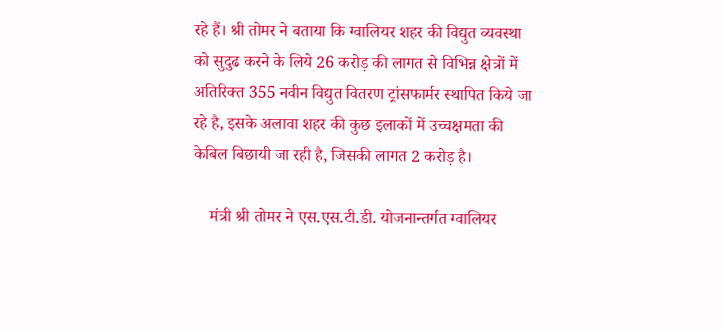रहे हैं। श्री तोमर ने बताया कि ग्वालियर शहर की विद्युत व्यवस्था को सुदुढ करने के लिये 26 करोड़ की लागत से विभिन्न क्षेत्रों में अतिरिक्त 355 नवीन विद्युत वितरण ट्रांसफार्मर स्थापित किये जा रहे है, इसके अलावा शहर की कुछ इलाकों में उच्चक्षमता की केबिल बिछायी जा रही है, जिसकी लागत 2 करोड़ है।

    मंत्री श्री तोमर ने एस.एस.टी.डी. योजनान्तर्गत ग्वालियर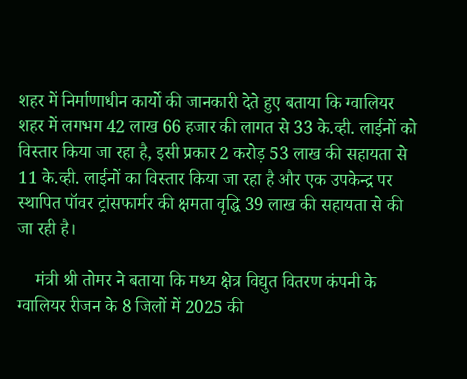शहर में निर्माणाधीन कार्यो की जानकारी देते हुए बताया कि ग्वालियर शहर में लगभग 42 लाख 66 हजार की लागत से 33 के.व्ही. लाईनों को विस्तार किया जा रहा है, इसी प्रकार 2 करोड़ 53 लाख की सहायता से 11 के.व्ही. लाईनों का विस्तार किया जा रहा है और एक उपकेन्द्र पर स्थापित पॉवर ट्रांसफार्मर की क्षमता वृद्धि 39 लाख की सहायता से की जा रही है।

    मंत्री श्री तोमर ने बताया कि मध्य क्षेत्र विद्युत वितरण कंपनी के ग्वालियर रीजन के 8 जिलों में 2025 की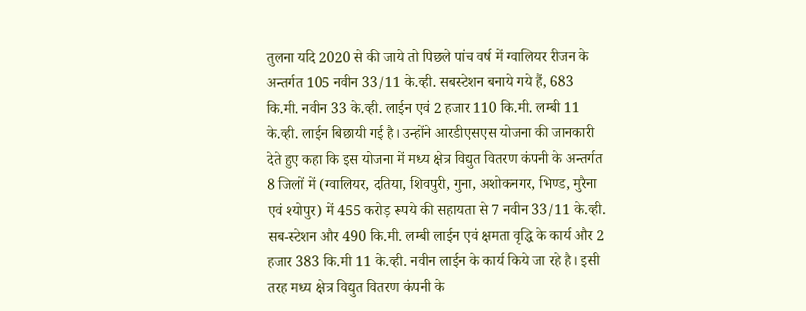तुलना यदि 2020 से की जाये तो पिछले पांच वर्ष में ग्वालियर रीजन के अन्तर्गत 105 नवीन 33/11 के.व्ही. सबस्टेशन बनाये गये हैं, 683 कि.मी. नवीन 33 के.व्ही. लाईन एवं 2 हजार 110 कि.मी. लम्बी 11 के.व्ही. लाईन बिछायी गई है। उन्होंने आरडीएसएस योजना की जानकारी देते हुए कहा कि इस योजना में मध्य क्षेत्र विद्युत वितरण कंपनी के अन्तर्गत 8 जिलों में (ग्वालियर, दतिया, शिवपुरी, गुना, अशोकनगर, भिण्ड, मुरैना एवं श्योपुर) में 455 करोड़ रूपये की सहायता से 7 नवीन 33/11 के.व्ही. सब-स्टेशन और 490 कि.मी. लम्बी लाईन एवं क्षमता वृद्धि के कार्य और 2 हजार 383 कि.मी 11 के.व्ही. नवीन लाईन के कार्य किये जा रहे है। इसी तरह मध्य क्षेत्र विद्युत वितरण कंपनी के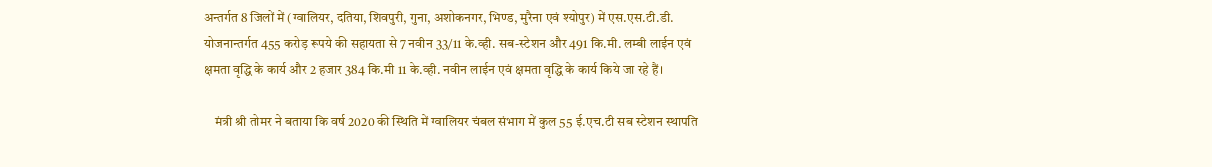अन्तर्गत 8 जिलों में (ग्वालियर, दतिया, शिवपुरी, गुना, अशोकनगर, भिण्ड, मुरैना एवं श्योपुर) में एस.एस.टी.डी. योजनान्तर्गत 455 करोड़ रूपये की सहायता से 7 नवीन 33/11 के.व्ही. सब-स्टेशन और 491 कि.मी. लम्बी लाईन एवं क्षमता वृद्धि के कार्य और 2 हजार 384 कि.मी 11 के.व्ही. नवीन लाईन एवं क्षमता वृद्धि के कार्य किये जा रहे हैं।

    मंत्री श्री तोमर ने बताया कि वर्ष 2020 की स्थिति में ग्वालियर चंबल संभाग में कुल 55 ई.एच.टी सब स्टेशन स्थापति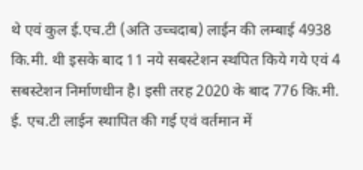थे एवं कुल ई.एच.टी (अति उच्चदाब) लाईन की लम्बाई 4938 कि.मी. थी इसके बाद 11 नये सबस्टेशन स्थपित किये गये एवं 4 सबस्टेशन निर्माणधीन है। इसी तरह 2020 के बाद 776 कि.मी. ई. एच.टी लाईन स्थापित की गई एवं वर्तमान में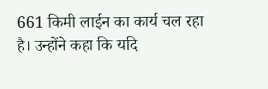661 किमी लाईन का कार्य चल रहा है। उन्होंने कहा कि यदि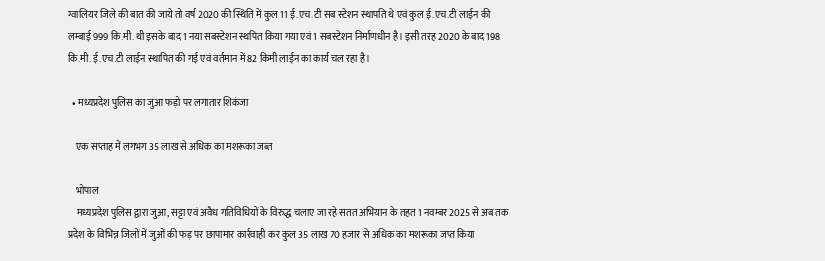ग्वालियर जिले की बात की जाये तो वर्ष 2020 की स्थिति में कुल 11 ई.एच.टी सब स्टेशन स्थापति थे एवं कुल ई.एच.टी लाईन की लम्बाई 999 कि.मी. थी इसके बाद 1 नया सबस्टेशन स्थपित किया गया एवं 1 सबस्टेशन निर्माणधीन है। इसी तरह 2020 के बाद 198 कि.मी. ई.एच.टी लाईन स्थापित की गई एवं वर्तमान में 82 किमी लाईन का कार्य चल रहा है।

  • मध्यप्रदेश पुलिस का जुआ फड़ो पर लगातार शिकंजा

    एक सप्ताह में लगभग 35 लाख से अधिक का मशरूका जब्त

    भोपाल
    मध्यप्रदेश पुलिस द्वारा जुआ, सट्टा एवं अवैध गतिविधियों के विरुद्ध चलाए जा रहे सतत अभियान के तहत 1 नवम्बर 2025 से अब तक प्रदेश के विभिन्न जिलों में जुओं की फड़ पर छापामार कार्रवाही कर कुल 35 लाख 70 हजार से अधिक का मशरूका जप्त किया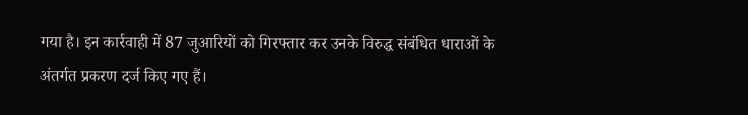गया है। इन कार्रवाही में 87 जुआरियों को गिरफ्तार कर उनके विरुद्ध संबंधित धाराओं के अंतर्गत प्रकरण दर्ज किए गए हैं।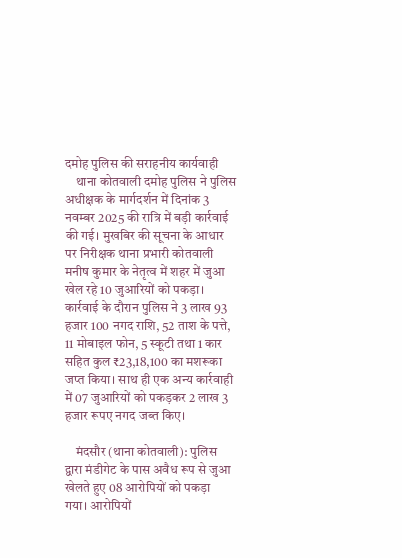दमोह पुलिस की सराहनीय कार्यवाही
    थाना कोतवाली दमोह पुलिस ने पुलिस अधीक्षक के मार्गदर्शन में दिनांक 3 नवम्बर 2025 की रात्रि में बड़ी कार्रवाई की गई। मुखबिर की सूचना के आधार पर निरीक्षक थाना प्रभारी कोतवाली मनीष कुमार के नेतृत्व में शहर में जुआ खेल रहे 10 जुआरियों को पकड़ा। कार्रवाई के दौरान पुलिस ने 3 लाख 93 हजार 100 नगद राशि, 52 ताश के पत्ते, 11 मोबाइल फोन, 5 स्कूटी तथा 1 कार सहित कुल ₹23,18,100 का मशरूका जप्त किया। साथ ही एक अन्‍य कार्रवाही में 07 जुआरियों को पकड़कर 2 लाख 3 हजार रूपए नगद जब्‍त किए।

    मंदसौर (थाना कोतवाली): पुलिस द्वारा मंडीगेट के पास अवैध रूप से जुआ खेलते हुए 08 आरोपियों को पकड़ा गया। आरोपियों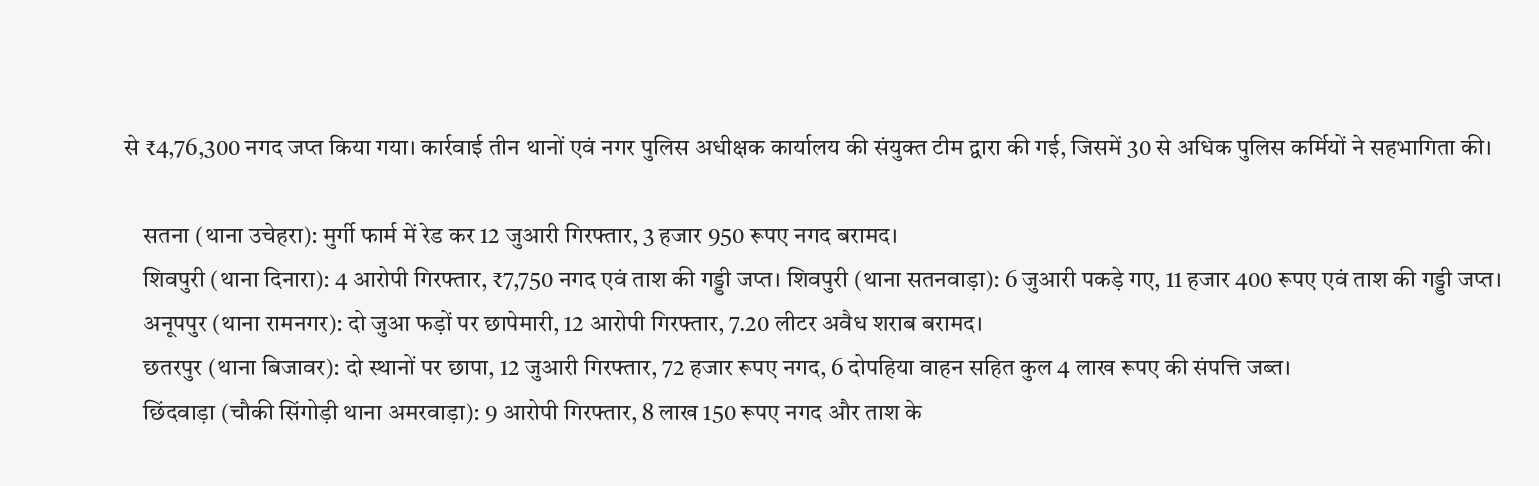से ₹4,76,300 नगद जप्त किया गया। कार्रवाई तीन थानों एवं नगर पुलिस अधीक्षक कार्यालय की संयुक्त टीम द्वारा की गई, जिसमें 30 से अधिक पुलिस कर्मियों ने सहभागिता की।

    सतना (थाना उचेहरा): मुर्गी फार्म में रेड कर 12 जुआरी गिरफ्तार, 3 हजार 950 रूपए नगद बरामद।
    शिवपुरी (थाना दिनारा): 4 आरोपी गिरफ्तार, ₹7,750 नगद एवं ताश की गड्डी जप्त। शिवपुरी (थाना सतनवाड़ा): 6 जुआरी पकड़े गए, 11 हजार 400 रूपए एवं ताश की गड्डी जप्त।
    अनूपपुर (थाना रामनगर): दो जुआ फड़ों पर छापेमारी, 12 आरोपी गिरफ्तार, 7.20 लीटर अवैध शराब बरामद।
    छतरपुर (थाना बिजावर): दो स्थानों पर छापा, 12 जुआरी गिरफ्तार, 72 हजार रूपए नगद, 6 दोपहिया वाहन सहित कुल 4 लाख रूपए की संपत्ति जब्त।
    छिंदवाड़ा (चौकी सिंगोड़ी थाना अमरवाड़ा): 9 आरोपी गिरफ्तार, 8 लाख 150 रूपए नगद और ताश के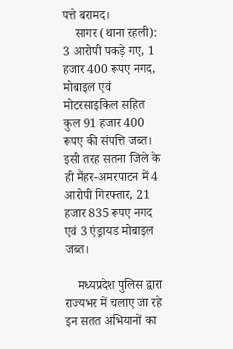पत्ते बरामद।
    सागर (थाना रहली): 3 आरोपी पकड़े गए, 1 हजार 400 रूपए नगद, मोबाइल एवं मोटरसाइकिल सहित कुल 91 हजार 400 रूपए की संपत्ति जब्त। इसी तरह सतना जिले के ही मैंहर-अमरपाटन में 4 आरोपी गिरफ्तार, 21 हजार 835 रूपए नगद एवं 3 एंड्रायड मोबाइल जब्त।

    मध्यप्रदेश पुलिस द्वारा राज्यभर में चलाए जा रहे इन सतत अभियानों का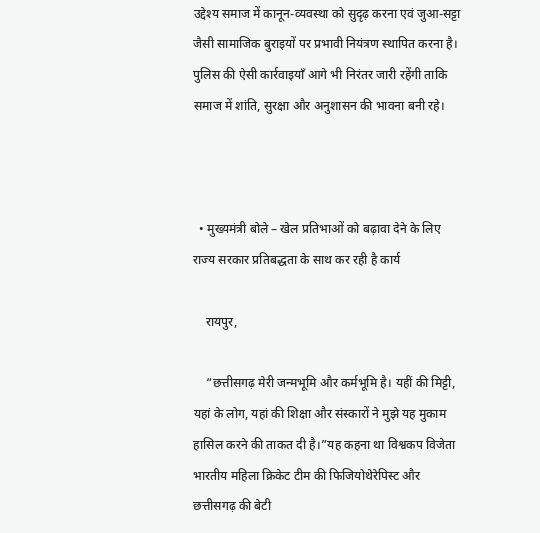उद्देश्य समाज में कानून-व्यवस्था को सुदृढ़ करना एवं जुआ-सट्टा जैसी सामाजिक बुराइयों पर प्रभावी नियंत्रण स्थापित करना है। पुलिस की ऐसी कार्रवाइयाँ आगे भी निरंतर जारी रहेंगी ताकि समाज में शांति, सुरक्षा और अनुशासन की भावना बनी रहे।



  • मुख्यमंत्री बोले – खेल प्रतिभाओं को बढ़ावा देने के लिए राज्य सरकार प्रतिबद्धता के साथ कर रही है कार्य

    रायपुर,

    “छत्तीसगढ़ मेरी जन्मभूमि और कर्मभूमि है। यहीं की मिट्टी, यहां के लोग, यहां की शिक्षा और संस्कारों ने मुझे यह मुकाम हासिल करने की ताकत दी है।”यह कहना था विश्वकप विजेता भारतीय महिला क्रिकेट टीम की फिजियोथेरेपिस्ट और छत्तीसगढ़ की बेटी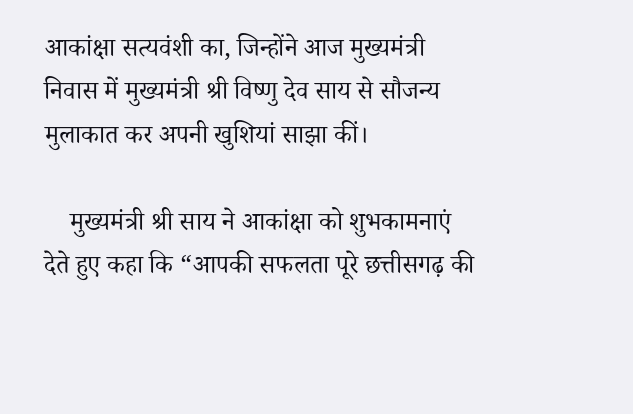आकांक्षा सत्यवंशी का, जिन्होंने आज मुख्यमंत्री निवास में मुख्यमंत्री श्री विष्णु देव साय से सौजन्य मुलाकात कर अपनी खुशियां साझा कीं।

    मुख्यमंत्री श्री साय ने आकांक्षा को शुभकामनाएं देते हुए कहा कि “आपकी सफलता पूरे छत्तीसगढ़ की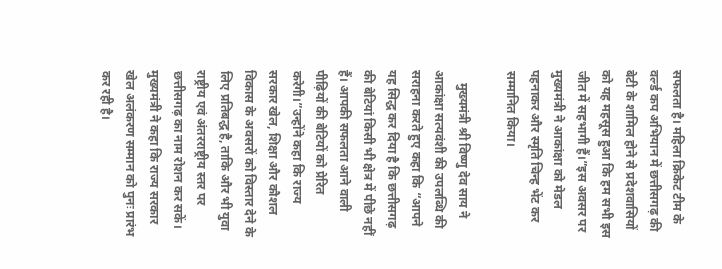सफलता है। महिला क्रिकेट टीम के वर्ल्ड कप अभियान में छत्तीसगढ़ की बेटी के शामिल होने से प्रदेशवासियों को यह महसूस हुआ कि हम सभी इस जीत में सहभागी हैं।”इस अवसर पर मुख्यमंत्री ने आकांक्षा को मेडल पहनाकर और स्मृति चिन्ह भेंट कर सम्मानित किया।

    मुख्यमंत्री श्री विष्णु देव साय ने आकांक्षा सत्यवंशी की उपलब्धि की सराहना करते हुए कहा कि “आपने यह सिद्ध कर दिया है कि छत्तीसगढ़ की बेटियां किसी भी क्षेत्र में पीछे नहीं हैं। आपकी सफलता आने वाली पीढ़ियों की बेटियों को प्रेरित करेगी।”उन्होंने कहा कि राज्य सरकार खेल, शिक्षा और कौशल विकास के अवसरों को विस्तार देने के लिए प्रतिबद्ध है, ताकि और भी युवा राष्ट्रीय एवं अंतरराष्ट्रीय स्तर पर छत्तीसगढ़ का नाम रोशन कर सकें। मुख्यमंत्री ने कहा कि राज्य सरकार खेल अलंकरण सम्मान को पुनः प्रारंभ कर रही है।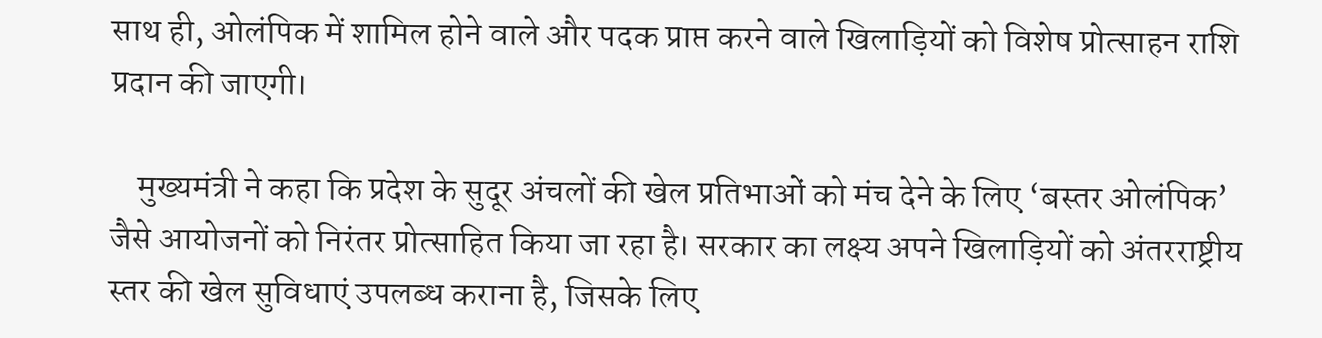साथ ही, ओलंपिक में शामिल होने वाले और पदक प्राप्त करने वाले खिलाड़ियों को विशेष प्रोत्साहन राशि प्रदान की जाएगी।

    मुख्यमंत्री ने कहा कि प्रदेश के सुदूर अंचलों की खेल प्रतिभाओं को मंच देने के लिए ‘बस्तर ओलंपिक’ जैसे आयोजनों को निरंतर प्रोत्साहित किया जा रहा है। सरकार का लक्ष्य अपने खिलाड़ियों को अंतरराष्ट्रीय स्तर की खेल सुविधाएं उपलब्ध कराना है, जिसके लिए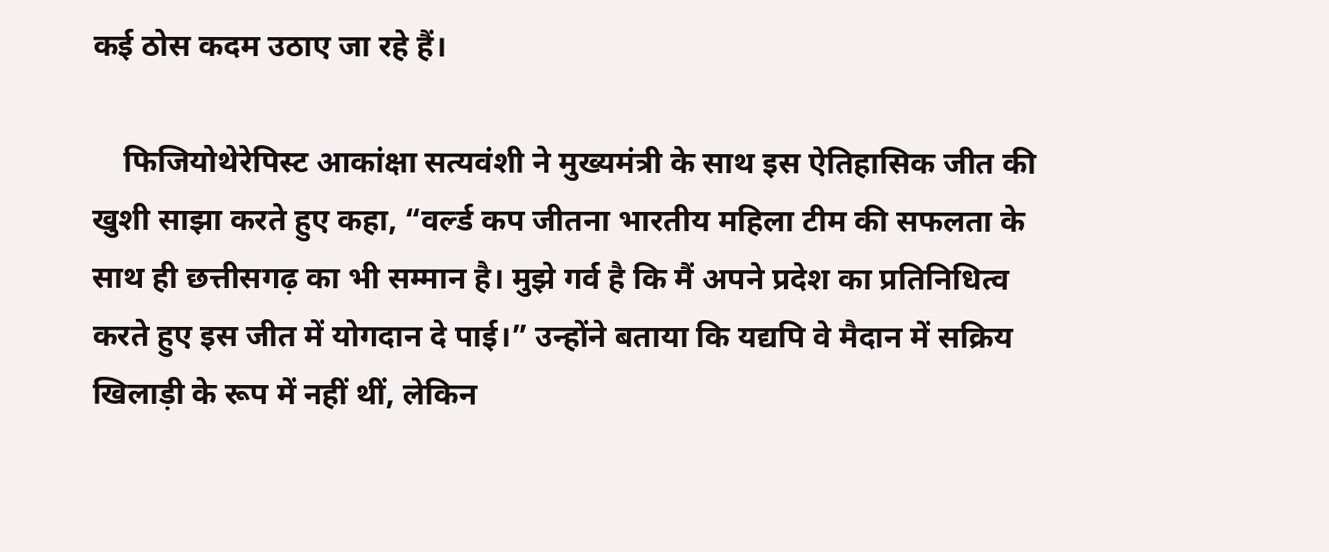कई ठोस कदम उठाए जा रहे हैं।

    फिजियोथेरेपिस्ट आकांक्षा सत्यवंशी ने मुख्यमंत्री के साथ इस ऐतिहासिक जीत की खुशी साझा करते हुए कहा, “वर्ल्ड कप जीतना भारतीय महिला टीम की सफलता के साथ ही छत्तीसगढ़ का भी सम्मान है। मुझे गर्व है कि मैं अपने प्रदेश का प्रतिनिधित्व करते हुए इस जीत में योगदान दे पाई।” उन्होंने बताया कि यद्यपि वे मैदान में सक्रिय खिलाड़ी के रूप में नहीं थीं, लेकिन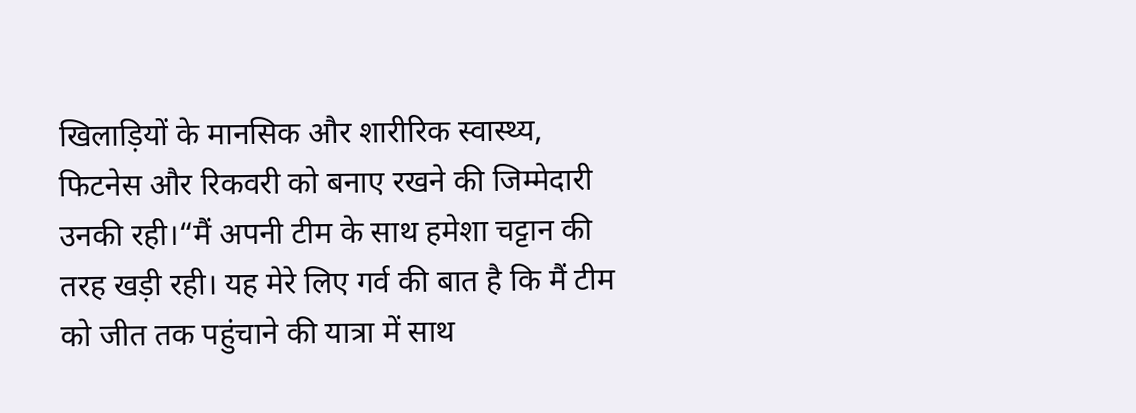खिलाड़ियों के मानसिक और शारीरिक स्वास्थ्य, फिटनेस और रिकवरी को बनाए रखने की जिम्मेदारी उनकी रही।“मैं अपनी टीम के साथ हमेशा चट्टान की तरह खड़ी रही। यह मेरे लिए गर्व की बात है कि मैं टीम को जीत तक पहुंचाने की यात्रा में साथ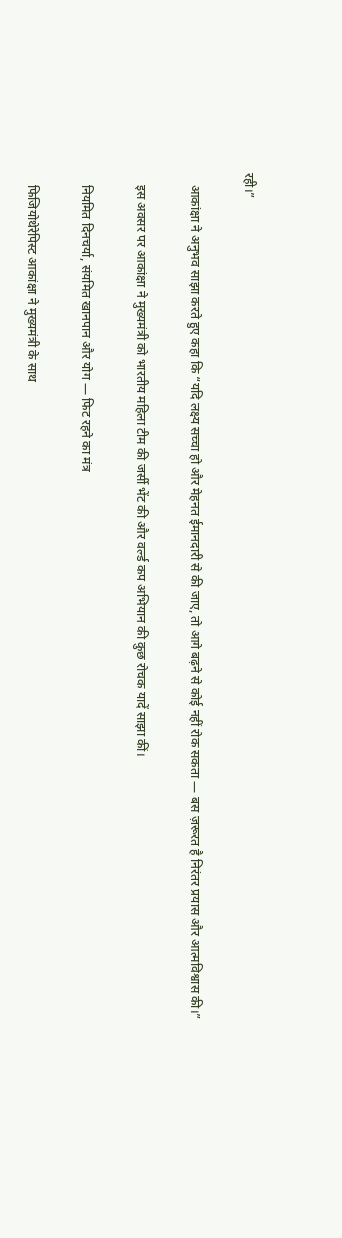रही।”

    आकांक्षा ने अनुभव साझा करते हुए कहा कि “यदि लक्ष्य सच्चा हो और मेहनत ईमानदारी से की जाए, तो आगे बढ़ने से कोई नहीं रोक सकता — बस ज़रूरत है निरंतर प्रयास और आत्मविश्वास की।”

    इस अवसर पर आकांक्षा ने मुख्यमंत्री को भारतीय महिला टीम की जर्सी भेंट की और वर्ल्ड कप अभियान की कुछ रोचक यादें साझा कीं।

    नियमित दिनचर्या, संयमित खानपान और योग — फिट रहने का मंत्र

    फिजियोथेरेपिस्ट आकांक्षा ने मुख्यमंत्री के साथ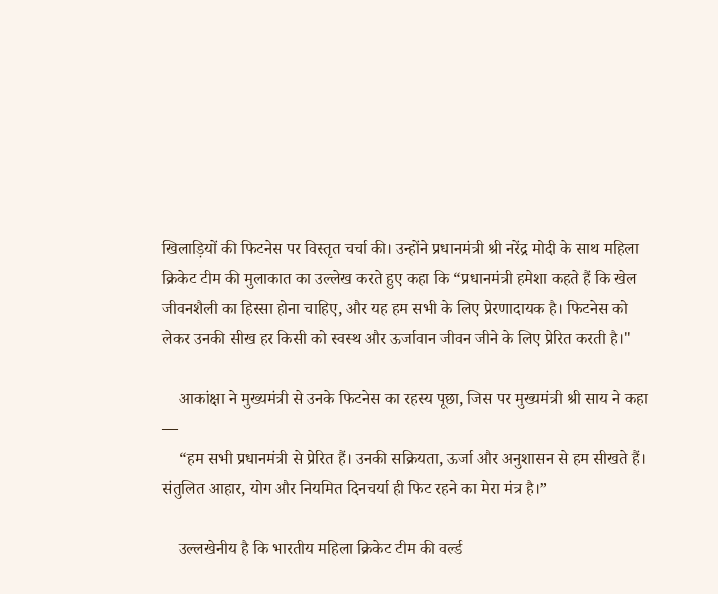खिलाड़ियों की फिटनेस पर विस्तृत चर्चा की। उन्होंने प्रधानमंत्री श्री नरेंद्र मोदी के साथ महिला क्रिकेट टीम की मुलाकात का उल्लेख करते हुए कहा कि “प्रधानमंत्री हमेशा कहते हैं कि खेल जीवनशैली का हिस्सा होना चाहिए, और यह हम सभी के लिए प्रेरणादायक है। फिटनेस को लेकर उनकी सीख हर किसी को स्वस्थ और ऊर्जावान जीवन जीने के लिए प्रेरित करती है।"

    आकांक्षा ने मुख्यमंत्री से उनके फिटनेस का रहस्य पूछा, जिस पर मुख्यमंत्री श्री साय ने कहा —
    “हम सभी प्रधानमंत्री से प्रेरित हैं। उनकी सक्रियता, ऊर्जा और अनुशासन से हम सीखते हैं। संतुलित आहार, योग और नियमित दिनचर्या ही फिट रहने का मेरा मंत्र है।”

    उल्लखेनीय है कि भारतीय महिला क्रिकेट टीम की वर्ल्ड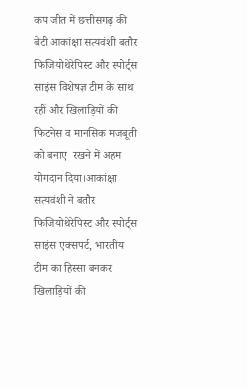कप जीत में छत्तीसगढ़ की बेटी आकांक्षा सत्यवंशी बतौर फिजियोथेरेपिस्ट और स्पोर्ट्स साइंस विशेषज्ञ टीम के साथ रहीं और खिलाड़ियों की फिटनेस व मानसिक मजबूती को बनाए  रखने में अहम योगदान दिया।आकांक्षा सत्यवंशी ने बतौर फिजियोथेरेपिस्ट और स्पोर्ट्स साइंस एक्सपर्ट, भारतीय टीम का हिस्सा बनकर खिलाड़ियों की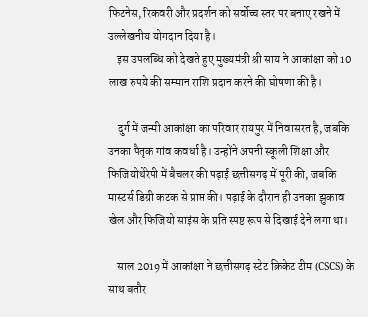फिटनेस, रिकवरी और प्रदर्शन को सर्वोच्च स्तर पर बनाए रखने में उल्लेखनीय योगदान दिया है।
    इस उपलब्धि को देखते हुए मुख्यमंत्री श्री साय ने आकांक्षा को 10 लाख रुपये की सम्मान राशि प्रदान करने की घोषणा की है।

    दुर्ग में जन्मी आकांक्षा का परिवार रायपुर में निवासरत है, जबकि उनका पैतृक गांव कवर्धा है। उन्होंने अपनी स्कूली शिक्षा और फिजियोथेरेपी में बैचलर की पढ़ाई छत्तीसगढ़ में पूरी की, जबकि मास्टर्स डिग्री कटक से प्राप्त की। पढ़ाई के दौरान ही उनका झुकाव खेल और फिजियो साइंस के प्रति स्पष्ट रूप से दिखाई देने लगा था।

    साल 2019 में आकांक्षा ने छत्तीसगढ़ स्टेट क्रिकेट टीम (CSCS) के साथ बतौर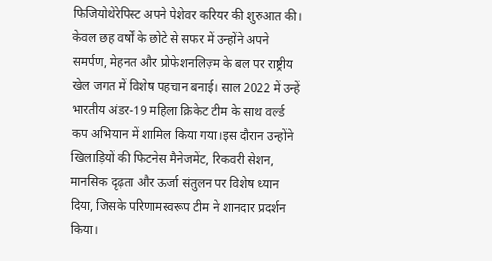फिजियोथेरेपिस्ट अपने पेशेवर करियर की शुरुआत की। केवल छह वर्षों के छोटे से सफर में उन्होंने अपने समर्पण, मेहनत और प्रोफेशनलिज़्म के बल पर राष्ट्रीय खेल जगत में विशेष पहचान बनाई। साल 2022 में उन्हें भारतीय अंडर-19 महिला क्रिकेट टीम के साथ वर्ल्ड कप अभियान में शामिल किया गया।इस दौरान उन्होंने खिलाड़ियों की फिटनेस मैनेजमेंट, रिकवरी सेशन, मानसिक दृढ़ता और ऊर्जा संतुलन पर विशेष ध्यान दिया, जिसके परिणामस्वरूप टीम ने शानदार प्रदर्शन किया।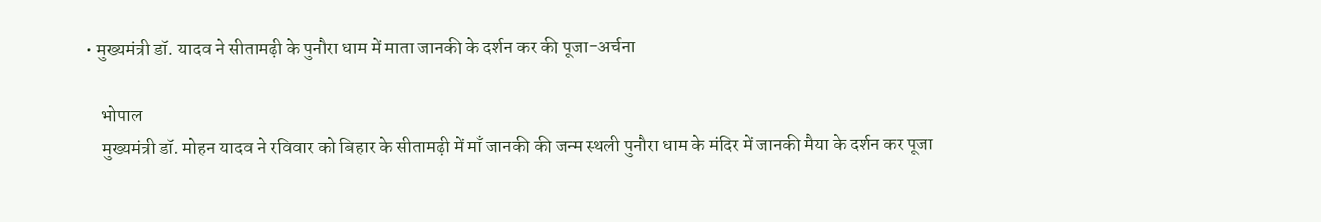• मुख्यमंत्री डॉ. यादव ने सीतामढ़ी के पुनौरा धाम में माता जानकी के दर्शन कर की पूजा-अर्चना

    भोपाल
    मुख्यमंत्री डॉ. मोहन यादव ने रविवार को बिहार के सीतामढ़ी में माँ जानकी की जन्म स्थली पुनौरा धाम के मंदिर में जानकी मैया के दर्शन कर पूजा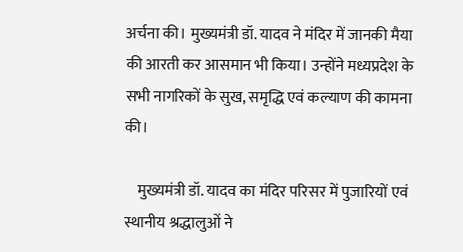अर्चना की। मुख्यमंत्री डॉ. यादव ने मंदिर में जानकी मैया की आरती कर आसमान भी किया। उन्होंने मध्यप्रदेश के सभी नागरिकों के सुख, समृद्धि एवं कल्याण की कामना की।

    मुख्यमंत्री डॉ. यादव का मंदिर परिसर में पुजारियों एवं स्थानीय श्रद्धालुओं ने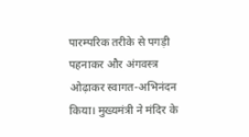पारम्परिक तरीके से पगड़ी पहनाकर और अंगवस्त्र ओढ़ाकर स्वागत-अभिनंदन किया। मुख्यमंत्री ने मंदिर के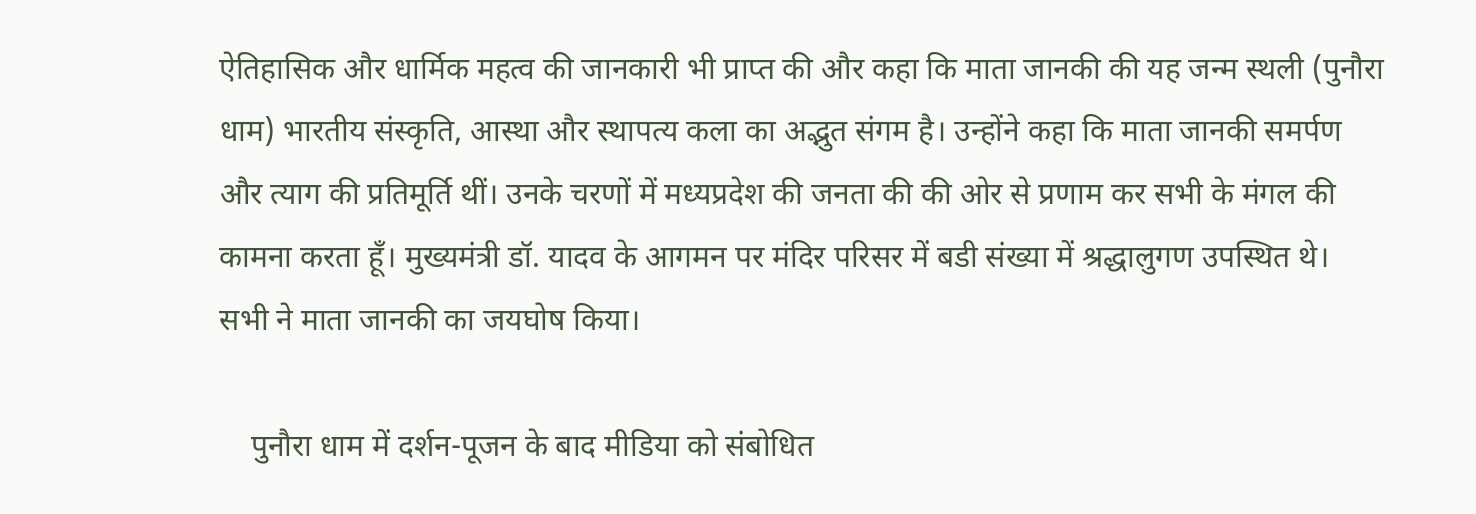ऐतिहासिक और धार्मिक महत्व की जानकारी भी प्राप्त की और कहा कि माता जानकी की यह जन्म स्थली (पुनौरा धाम) भारतीय संस्कृति, आस्था और स्थापत्य कला का अद्भुत संगम है। उन्होंने कहा कि माता जानकी समर्पण और त्याग की प्रतिमूर्ति थीं। उनके चरणों में मध्यप्रदेश की जनता की की ओर से प्रणाम कर सभी के मंगल की कामना करता हूँ। मुख्यमंत्री डॉ. यादव के आगमन पर मंदिर परिसर में बडी संख्या में श्रद्धालुगण उपस्थित थे। सभी ने माता जानकी का जयघोष किया।

    पुनौरा धाम में दर्शन-पूजन के बाद मीडिया को संबोधित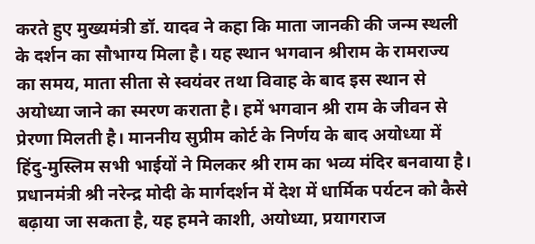करते हुए मुख्यमंत्री डॉ. यादव ने कहा कि माता जानकी की जन्म स्थली के दर्शन का सौभाग्य मिला है। यह स्थान भगवान श्रीराम के रामराज्य का समय, माता सीता से स्वयंवर तथा विवाह के बाद इस स्थान से अयोध्या जाने का स्मरण कराता है। हमें भगवान श्री राम के जीवन से प्रेरणा मिलती है। माननीय सुप्रीम कोर्ट के निर्णय के बाद अयोध्या में हिंदु-मुस्लिम सभी भाईयों ने मिलकर श्री राम का भव्य मंदिर बनवाया है। प्रधानमंत्री श्री नरेन्द्र मोदी के मार्गदर्शन में देश में धार्मिक पर्यटन को कैसे बढ़ाया जा सकता है, यह हमने काशी, अयोध्या, प्रयागराज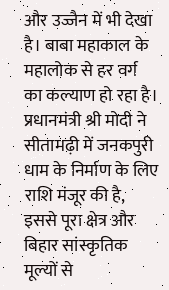और उज्जैन में भी देखा है। बाबा महाकाल के महालोक से हर वर्ग का कल्याण हो रहा है। प्रधानमंत्री श्री मोदी ने सीतामढ़ी में जनकपुरी धाम के निर्माण के लिए राशि मंजूर की है, इससे पूरा क्षेत्र और बिहार सांस्कृतिक मूल्यों से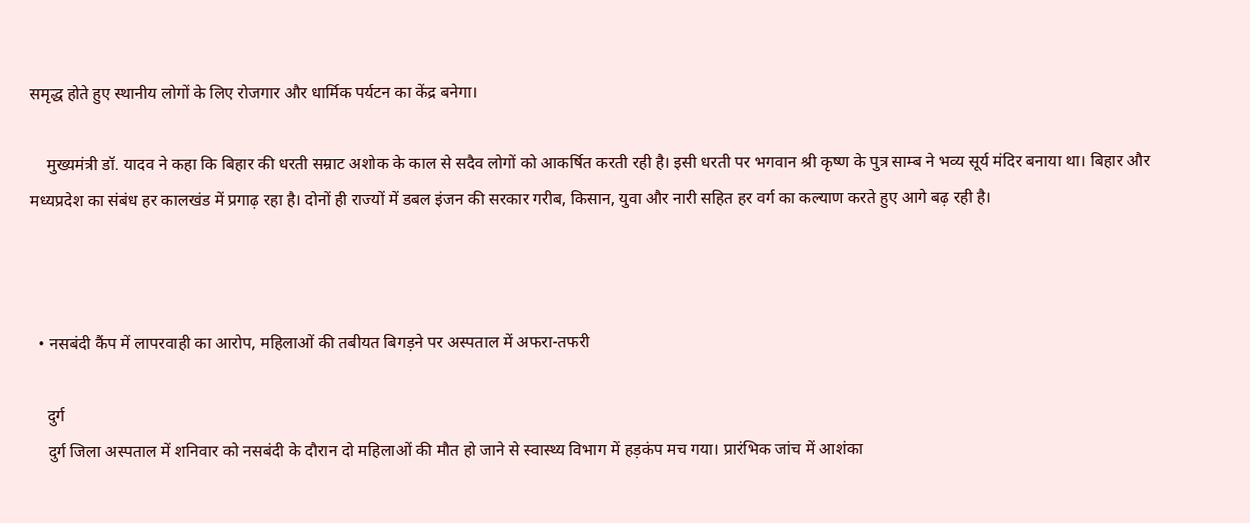समृद्ध होते हुए स्थानीय लोगों के लिए रोजगार और धार्मिक पर्यटन का केंद्र बनेगा।

    मुख्यमंत्री डॉ. यादव ने कहा कि बिहार की धरती सम्राट अशोक के काल से सदैव लोगों को आकर्षित करती रही है। इसी धरती पर भगवान श्री कृष्ण के पुत्र साम्ब ने भव्य सूर्य मंदिर बनाया था। बिहार और मध्यप्रदेश का संबंध हर कालखंड में प्रगाढ़ रहा है। दोनों ही राज्यों में डबल इंजन की सरकार गरीब, किसान, युवा और नारी सहित हर वर्ग का कल्याण करते हुए आगे बढ़ रही है।



  • नसबंदी कैंप में लापरवाही का आरोप, महिलाओं की तबीयत बिगड़ने पर अस्पताल में अफरा-तफरी

    दुर्ग
    दुर्ग जिला अस्पताल में शनिवार को नसबंदी के दौरान दो महिलाओं की मौत हो जाने से स्वास्थ्य विभाग में हड़कंप मच गया। प्रारंभिक जांच में आशंका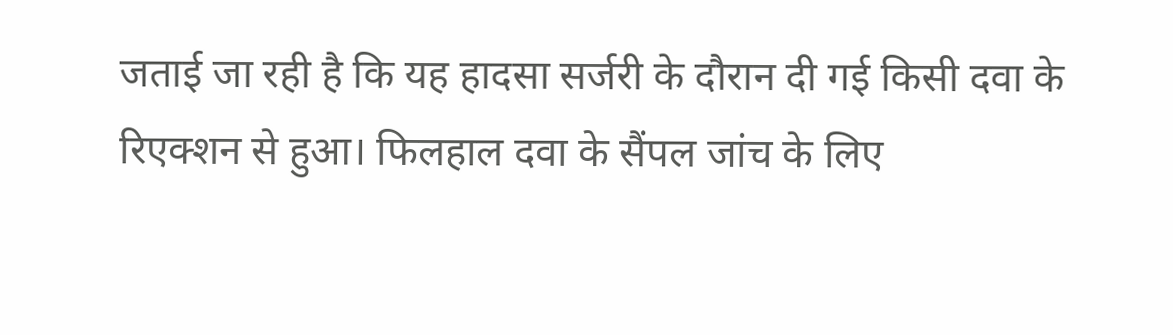जताई जा रही है कि यह हादसा सर्जरी के दौरान दी गई किसी दवा के रिएक्शन से हुआ। फिलहाल दवा के सैंपल जांच के लिए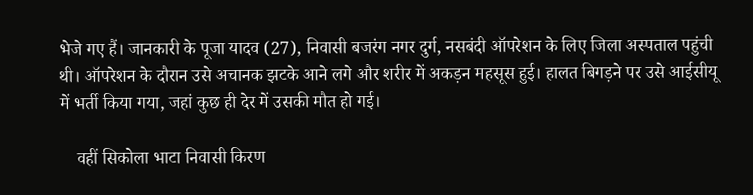भेजे गए हैं। जानकारी के पूजा यादव (27), निवासी बजरंग नगर दुर्ग, नसबंदी ऑपरेशन के लिए जिला अस्पताल पहुंची थी। ऑपरेशन के दौरान उसे अचानक झटके आने लगे और शरीर में अकड़न महसूस हुई। हालत बिगड़ने पर उसे आईसीयू में भर्ती किया गया, जहां कुछ ही देर में उसकी मौत हो गई।

    वहीं सिकोला भाटा निवासी किरण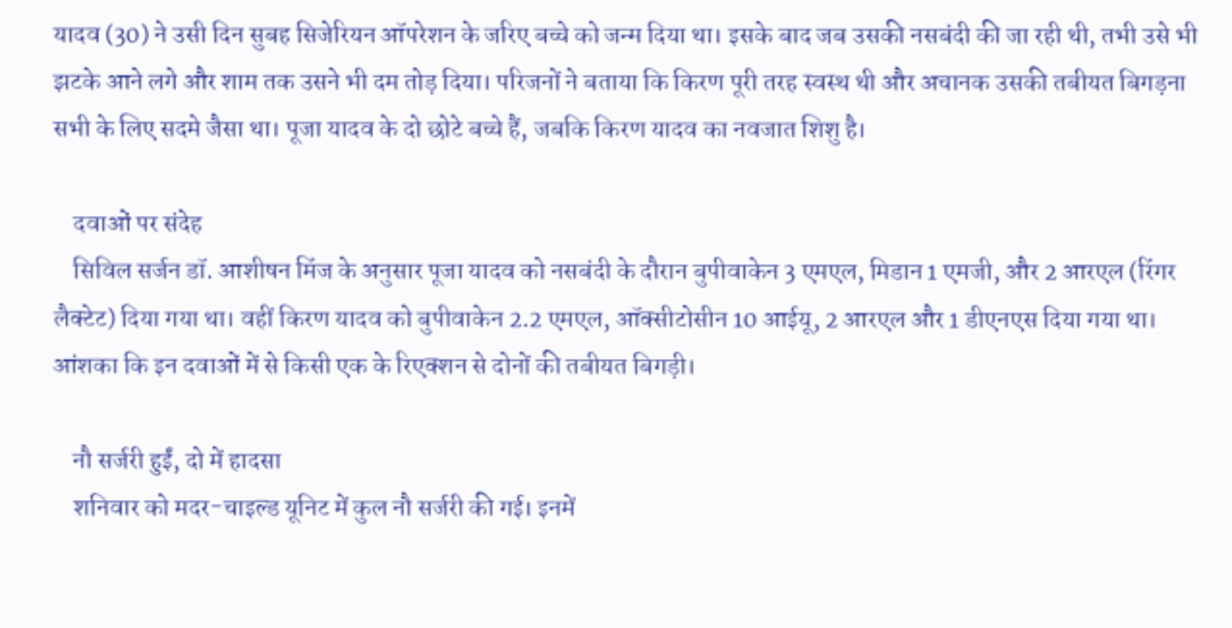यादव (30) ने उसी दिन सुबह सिजेरियन ऑपरेशन के जरिए बच्चे को जन्म दिया था। इसके बाद जब उसकी नसबंदी की जा रही थी, तभी उसे भी झटके आने लगे और शाम तक उसने भी दम तोड़ दिया। परिजनों ने बताया कि किरण पूरी तरह स्वस्थ थी और अचानक उसकी तबीयत बिगड़ना सभी के लिए सदमे जैसा था। पूजा यादव के दो छोटे बच्चे हैं, जबकि किरण यादव का नवजात शिशु है।

    दवाओं पर संदेह
    सिविल सर्जन डॉ. आशीषन मिंज के अनुसार पूजा यादव को नसबंदी के दौरान बुपीवाकेन 3 एमएल, मिडान 1 एमजी, और 2 आरएल (रिंगर लैक्टेट) दिया गया था। वहीं किरण यादव को बुपीवाकेन 2.2 एमएल, ऑक्सीटोसीन 10 आईयू, 2 आरएल और 1 डीएनएस दिया गया था। आंशका कि इन दवाओं में से किसी एक के रिएक्शन से दोनों की तबीयत बिगड़ी।

    नौ सर्जरी हुईं, दो में हादसा
    शनिवार को मदर-चाइल्ड यूनिट में कुल नौ सर्जरी की गई। इनमें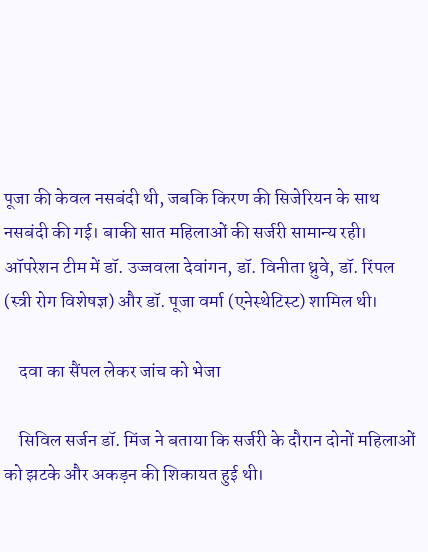पूजा की केवल नसबंदी थी, जबकि किरण की सिजेरियन के साथ नसबंदी की गई। बाकी सात महिलाओं की सर्जरी सामान्य रही। ऑपरेशन टीम में डॉ. उज्जवला देवांगन, डॉ. विनीता ध्रुवे, डॉ. रिंपल (स्त्री रोग विशेषज्ञ) और डॉ. पूजा वर्मा (एनेस्थेटिस्ट) शामिल थी।

    दवा का सैंपल लेकर जांच को भेजा

    सिविल सर्जन डॉ. मिंज ने बताया कि सर्जरी के दौरान दोनों महिलाओं को झटके और अकड़न की शिकायत हुई थी।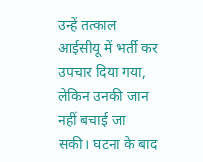उन्हें तत्काल आईसीयू में भर्ती कर उपचार दिया गया, लेकिन उनकी जान नहीं बचाई जा सकी। घटना के बाद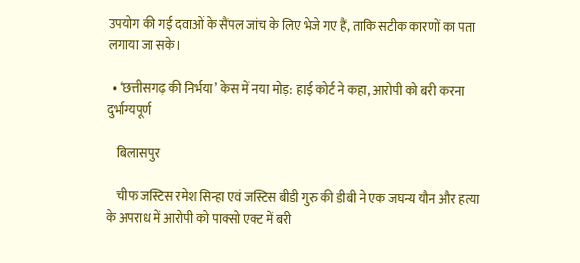उपयोग की गई दवाओं के सैंपल जांच के लिए भेजे गए हैं, ताकि सटीक कारणों का पता लगाया जा सके।

  • ‘छत्तीसगढ़ की निर्भया’ केस में नया मोड़: हाई कोर्ट ने कहा, आरोपी को बरी करना दुर्भाग्यपूर्ण

    बिलासपुर

    चीफ जस्टिस रमेश सिन्हा एवं जस्टिस बीडी गुरु की डीबी ने एक जघन्य यौन और हत्या के अपराध में आरोपी को पाक्सो एक्ट में बरी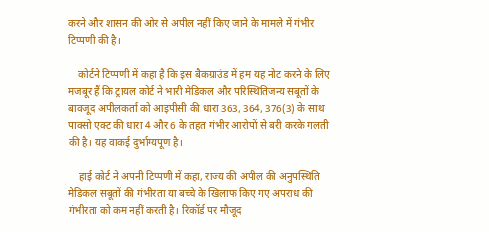करने और शासन की ओर से अपील नहीं किए जाने के मामले में गंभीर टिप्पणी की है।

    कोर्टने टिप्पणी में कहा है कि इस बैकग्राउंड में हम यह नोट करने के लिए मजबूर हैं कि ट्रायल कोर्ट ने भारी मेडिकल और परिस्थितिजन्य सबूतों के बावजूद अपीलकर्ता को आइपीसी की धारा 363, 364, 376(3) के साथ पाक्सो एक्ट की धारा 4 और 6 के तहत गंभीर आरोपों से बरी करके गलती की है। यह वाकई दुर्भाग्यपूण है।

    हाई कोर्ट ने अपनी टिप्पणी में कहा, राज्य की अपील की अनुपस्थिति मेडिकल सबूतों की गंभीरता या बच्चे के खिलाफ किए गए अपराध की गंभीरता को कम नहीं करती है। रिकॉर्ड पर मौजूद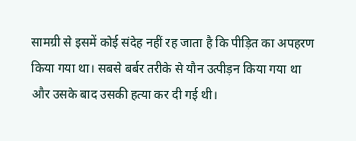सामग्री से इसमें कोई संदेह नहीं रह जाता है कि पीड़ित का अपहरण किया गया था। सबसे बर्बर तरीके से यौन उत्पीड़न किया गया था और उसके बाद उसकी हत्या कर दी गई थी।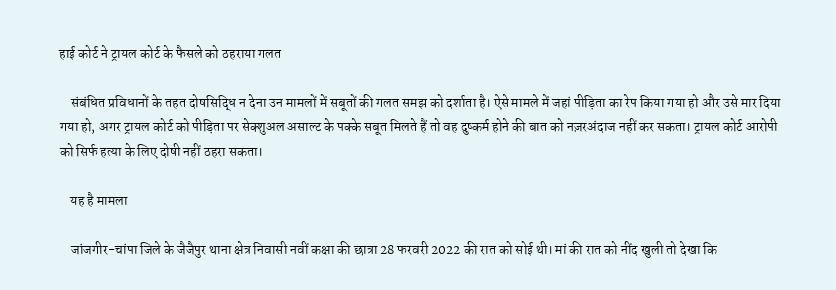हाई कोर्ट ने ट्रायल कोर्ट के फैसले को ठहराया गलत

    संबंधित प्रविधानों के तहत दोषसिद्धि न देना उन मामलों में सबूतों की गलत समझ को दर्शाता है। ऐसे मामले में जहां पीड़िता का रेप किया गया हो और उसे मार दिया गया हो, अगर ट्रायल कोर्ट को पीड़िता पर सेक्शुअल असाल्ट के पक्के सबूत मिलते हैं तो वह दुष्कर्म होने की बात को नज़रअंदाज नहीं कर सकता। ट्रायल कोर्ट आरोपी को सिर्फ हत्या के लिए दोषी नहीं ठहरा सकता।

    यह है मामला

    जांजगीर-चांपा जिले के जैजैपुर थाना क्षेत्र निवासी नवीं कक्षा की छात्रा 28 फरवरी 2022 की रात को सोई थी। मां की रात को नींद खुली तो देखा कि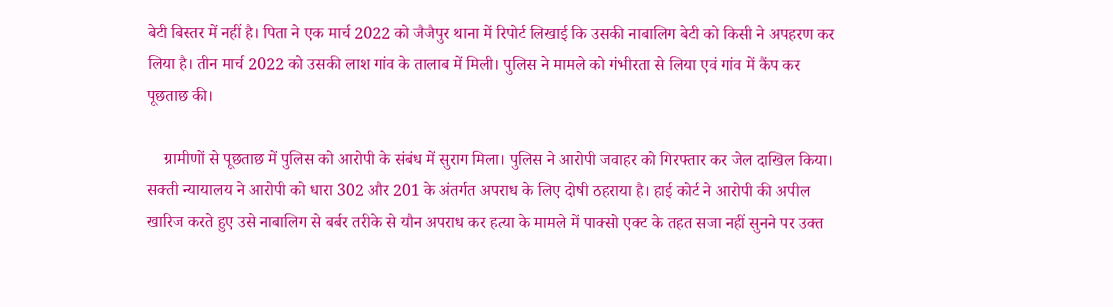बेटी बिस्तर में नहीं है। पिता ने एक मार्च 2022 को जैजैपुर थाना में रिपोर्ट लिखाई कि उसकी नाबालिग बेटी को किसी ने अपहरण कर लिया है। तीन मार्च 2022 को उसकी लाश गांव के तालाब में मिली। पुलिस ने मामले को गंभीरता से लिया एवं गांव में कैंप कर पूछताछ की।

    ग्रामीणों से पूछताछ में पुलिस को आरोपी के संबंध में सुराग मिला। पुलिस ने आरोपी जवाहर को गिरफ्तार कर जेल दाखिल किया। सक्ती न्यायालय ने आरोपी को धारा 302 और 201 के अंतर्गत अपराध के लिए दोषी ठहराया है। हाई कोर्ट ने आरोपी की अपील खारिज करते हुए उसे नाबालिग से बर्बर तरीके से यौन अपराध कर हत्या के मामले में पाक्सो एक्ट के तहत सजा नहीं सुनने पर उक्त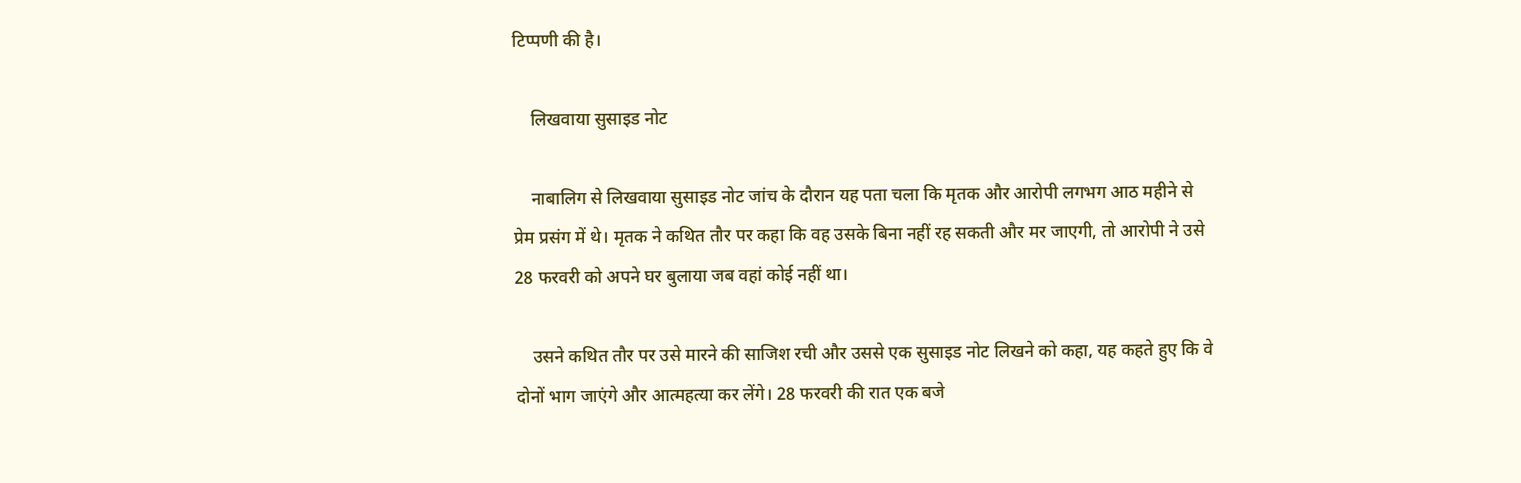टिप्पणी की है।

    लिखवाया सुसाइड नोट

    नाबालिग से लिखवाया सुसाइड नोट जांच के दौरान यह पता चला कि मृतक और आरोपी लगभग आठ महीने से प्रेम प्रसंग में थे। मृतक ने कथित तौर पर कहा कि वह उसके बिना नहीं रह सकती और मर जाएगी, तो आरोपी ने उसे 28 फरवरी को अपने घर बुलाया जब वहां कोई नहीं था।

    उसने कथित तौर पर उसे मारने की साजिश रची और उससे एक सुसाइड नोट लिखने को कहा, यह कहते हुए कि वे दोनों भाग जाएंगे और आत्महत्या कर लेंगे। 28 फरवरी की रात एक बजे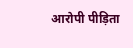आरोपी पीड़िता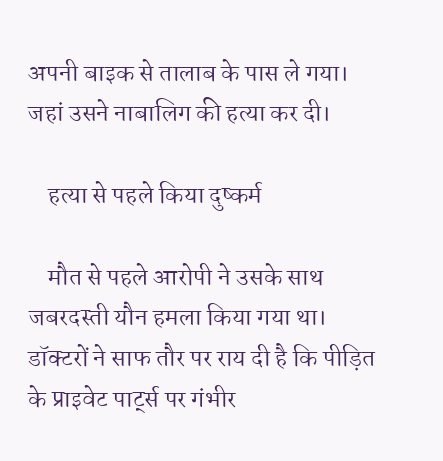अपनी बाइक से तालाब के पास ले गया। जहां उसने नाबालिग की हत्या कर दी।

    हत्या से पहले किया दुष्कर्म

    मौत से पहले आरोपी ने उसके साथ जबरदस्ती यौन हमला किया गया था। डॉक्टरों ने साफ तौर पर राय दी है कि पीड़ित के प्राइवेट पार्ट्स पर गंभीर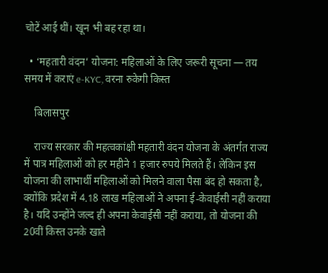चोटें आई थीं। खून भी बह रहा था।

  • ‘महतारी वंदन’ योजना: महिलाओं के लिए जरूरी सूचना — तय समय में कराएं e-KYC, वरना रुकेगी किस्त

    बिलासपुर

    राज्य सरकार की महत्वकांक्षी महतारी वंदन योजना के अंतर्गत राज्य में पात्र महिलाओं को हर महीने 1 हजार रुपये मिलते हैं। लेकिन इस योजना की लाभार्थी महिलाओं को मिलने वाला पैसा बंद हो सकता है, क्योंकि प्रदेश में 4.18 लाख महिलाओं ने अपना ई-केवाईसी नहीं कराया है। यदि उन्होंने जल्द ही अपना केवाईसी नहीं कराया, तो योजना की 20वीं किस्त उनके खाते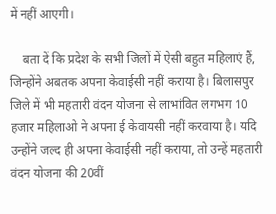में नहीं आएगी।

    बता दें कि प्रदेश के सभी जिलों में ऐसी बहुत महिलाएं हैं, जिन्होंने अबतक अपना केवाईसी नहीं कराया है। बिलासपुर जिले में भी महतारी वंदन योजना से लाभांवित लगभग 10 हजार महिलाओ ने अपना ई केवायसी नहीं करवाया है। यदि उन्होंने जल्द ही अपना केवाईसी नहीं कराया, तो उन्हें महतारी वंदन योजना की 20वीं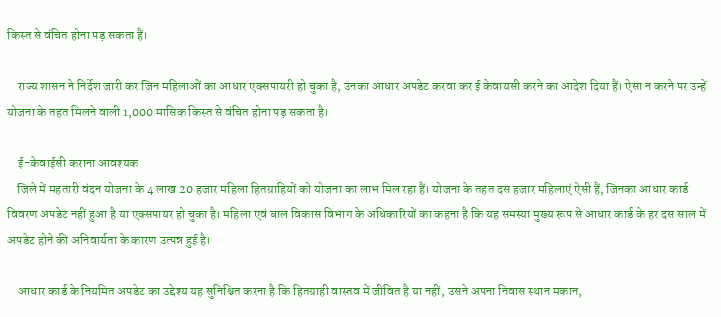किस्त से वंचित होना पड़ सकता हैं।

    राज्य शासन ने निर्देश जारी कर जिन महिलाओं का आधार एक्सपायरी हो चुका है, उनका आधार अपडेट करवा कर ई केवायसी करने का आदेश दिया हैं। ऐसा न करने पर उन्हें योजना के तहत मिलने वाली 1,000 मासिक किस्त से वंचित होना पड़ सकता है।

    ई-केवाईसी कराना आवश्यक
    जिले में महतारी वंदन योजना के 4 लाख 20 हजार महिला हितग्राहियों को योजना का लाभ मिल रहा हैं। योजना के तहत दस हजार महिलाएं ऐसी हैं, जिनका आधार कार्ड विवरण अपडेट नहीं हुआ है या एक्सपायर हो चुका है। महिला एवं बाल विकास विभाग के अधिकारियों का कहना है कि यह समस्या मुख्य रूप से आधार कार्ड के हर दस साल में अपडेट होने की अनिवार्यता के कारण उत्पन्न हुई है।

    आधार कार्ड के नियमित अपडेट का उद्देश्य यह सुनिश्चित करना है कि हितग्राही वास्तव में जीवित है या नहीं, उसने अपना निवास स्थान मकान,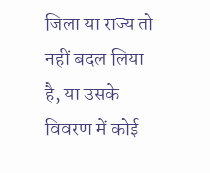जिला या राज्य तो नहीं बदल लिया है, या उसके विवरण में कोई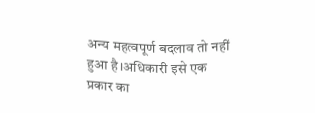अन्य महत्वपूर्ण बदलाव तो नहीं हुआ है।अधिकारी इसे एक प्रकार का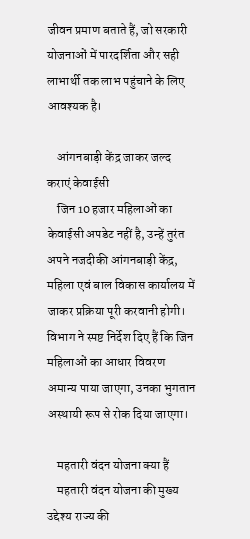जीवन प्रमाण बताते हैं, जो सरकारी योजनाओं में पारदर्शिता और सही लाभार्थी तक लाभ पहुंचाने के लिए आवश्यक है।

    आंगनबाड़ी केंद्र जाकर जल्द कराएं केवाईसी
    जिन 10 हजार महिलाओं का केवाईसी अपडेट नहीं है, उन्हें तुरंत अपने नजदीकी आंगनबाड़ी केंद्र, महिला एवं बाल विकास कार्यालय में जाकर प्रक्रिया पूरी करवानी होगी। विभाग ने स्पष्ट निर्देश दिए हैं कि जिन महिलाओं का आधार विवरण अमान्य पाया जाएगा, उनका भुगतान अस्थायी रूप से रोक दिया जाएगा।

    महतारी वंदन योजना क्या हैं
    महतारी वंदन योजना की मुख्य उद्देश्य राज्य की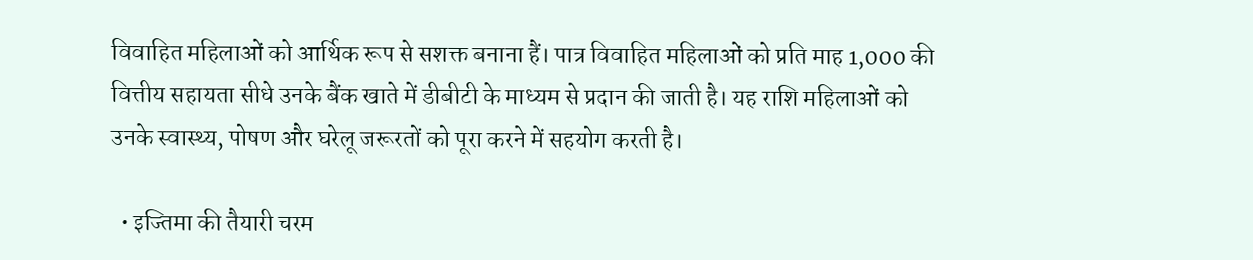विवाहित महिलाओं को आर्थिक रूप से सशक्त बनाना हैं। पात्र विवाहित महिलाओं को प्रति माह 1,000 की वित्तीय सहायता सीधे उनके बैंक खाते में डीबीटी के माध्यम से प्रदान की जाती है। यह राशि महिलाओं को उनके स्वास्थ्य, पोषण और घरेलू जरूरतों को पूरा करने में सहयोग करती है।

  • इज्तिमा की तैयारी चरम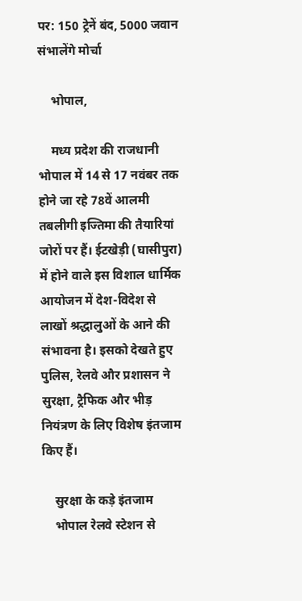पर: 150 ट्रेनें बंद, 5000 जवान संभालेंगे मोर्चा

    भोपाल,

    मध्य प्रदेश की राजधानी भोपाल में 14 से 17 नवंबर तक होने जा रहे 78वें आलमी तबलीगी इज्तिमा की तैयारियां जोरों पर हैं। ईटखेड़ी (घासीपुरा) में होने वाले इस विशाल धार्मिक आयोजन में देश-विदेश से लाखों श्रद्धालुओं के आने की संभावना है। इसको देखते हुए पुलिस, रेलवे और प्रशासन ने सुरक्षा, ट्रैफिक और भीड़ नियंत्रण के लिए विशेष इंतजाम किए हैं।

    सुरक्षा के कड़े इंतजाम
    भोपाल रेलवे स्टेशन से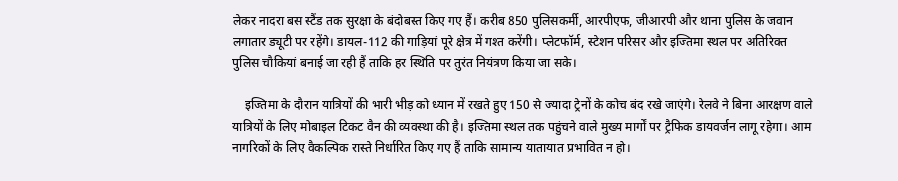लेकर नादरा बस स्टैंड तक सुरक्षा के बंदोबस्त किए गए हैं। करीब 850 पुलिसकर्मी, आरपीएफ, जीआरपी और थाना पुलिस के जवान लगातार ड्यूटी पर रहेंगे। डायल-112 की गाड़ियां पूरे क्षेत्र में गश्त करेंगी। प्लेटफॉर्म, स्टेशन परिसर और इज्तिमा स्थल पर अतिरिक्त पुलिस चौकियां बनाई जा रही हैं ताकि हर स्थिति पर तुरंत नियंत्रण किया जा सके।

    इज्तिमा के दौरान यात्रियों की भारी भीड़ को ध्यान में रखते हुए 150 से ज्यादा ट्रेनों के कोच बंद रखे जाएंगे। रेलवे ने बिना आरक्षण वाले यात्रियों के लिए मोबाइल टिकट वैन की व्यवस्था की है। इज्तिमा स्थल तक पहुंचने वाले मुख्य मार्गों पर ट्रैफिक डायवर्जन लागू रहेगा। आम नागरिकों के लिए वैकल्पिक रास्ते निर्धारित किए गए हैं ताकि सामान्य यातायात प्रभावित न हो।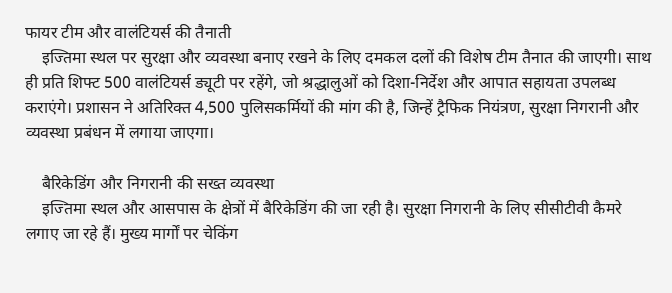फायर टीम और वालंटियर्स की तैनाती
    इज्तिमा स्थल पर सुरक्षा और व्यवस्था बनाए रखने के लिए दमकल दलों की विशेष टीम तैनात की जाएगी। साथ ही प्रति शिफ्ट 500 वालंटियर्स ड्यूटी पर रहेंगे, जो श्रद्धालुओं को दिशा-निर्देश और आपात सहायता उपलब्ध कराएंगे। प्रशासन ने अतिरिक्त 4,500 पुलिसकर्मियों की मांग की है, जिन्हें ट्रैफिक नियंत्रण, सुरक्षा निगरानी और व्यवस्था प्रबंधन में लगाया जाएगा।

    बैरिकेडिंग और निगरानी की सख्त व्यवस्था
    इज्तिमा स्थल और आसपास के क्षेत्रों में बैरिकेडिंग की जा रही है। सुरक्षा निगरानी के लिए सीसीटीवी कैमरे लगाए जा रहे हैं। मुख्य मार्गों पर चेकिंग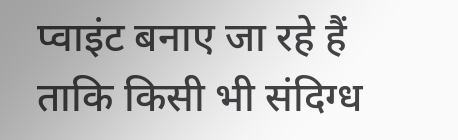प्वाइंट बनाए जा रहे हैं ताकि किसी भी संदिग्ध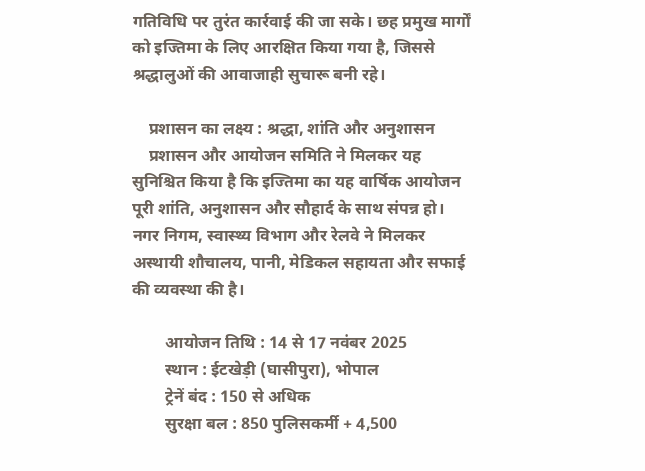गतिविधि पर तुरंत कार्रवाई की जा सके। छह प्रमुख मार्गों को इज्तिमा के लिए आरक्षित किया गया है, जिससे श्रद्धालुओं की आवाजाही सुचारू बनी रहे।

    प्रशासन का लक्ष्य : श्रद्धा, शांति और अनुशासन
    प्रशासन और आयोजन समिति ने मिलकर यह सुनिश्चित किया है कि इज्तिमा का यह वार्षिक आयोजन पूरी शांति, अनुशासन और सौहार्द के साथ संपन्न हो। नगर निगम, स्वास्थ्य विभाग और रेलवे ने मिलकर अस्थायी शौचालय, पानी, मेडिकल सहायता और सफाई की व्यवस्था की है।

        आयोजन तिथि : 14 से 17 नवंबर 2025
        स्थान : ईटखेड़ी (घासीपुरा), भोपाल
        ट्रेनें बंद : 150 से अधिक
        सुरक्षा बल : 850 पुलिसकर्मी + 4,500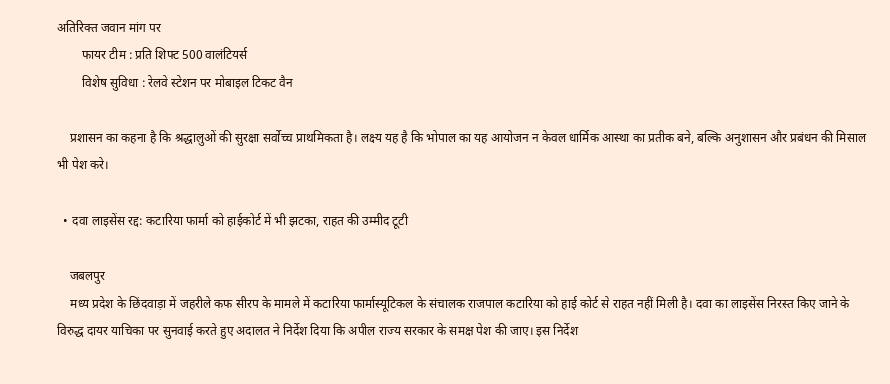अतिरिक्त जवान मांग पर
        फायर टीम : प्रति शिफ्ट 500 वालंटियर्स
        विशेष सुविधा : रेलवे स्टेशन पर मोबाइल टिकट वैन

    प्रशासन का कहना है कि श्रद्धालुओं की सुरक्षा सर्वोच्च प्राथमिकता है। लक्ष्य यह है कि भोपाल का यह आयोजन न केवल धार्मिक आस्था का प्रतीक बने, बल्कि अनुशासन और प्रबंधन की मिसाल भी पेश करे।

  • दवा लाइसेंस रद्द: कटारिया फार्मा को हाईकोर्ट में भी झटका, राहत की उम्मीद टूटी

    जबलपुर
    मध्य प्रदेश के छिंदवाड़ा में जहरीले कफ सीरप के मामले में कटारिया फार्मास्यूटिकल के संचालक राजपाल कटारिया को हाई कोर्ट से राहत नहीं मिली है। दवा का लाइसेंस निरस्त किए जाने के विरुद्ध दायर याचिका पर सुनवाई करते हुए अदालत ने निर्देश दिया कि अपील राज्य सरकार के समक्ष पेश की जाए। इस निर्देश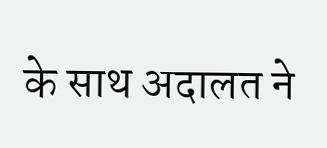के साथ अदालत ने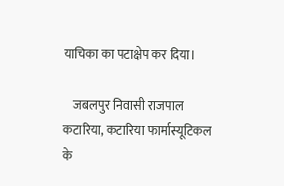याचिका का पटाक्षेप कर दिया।

    जबलपुर निवासी राजपाल कटारिया, कटारिया फार्मास्यूटिकल के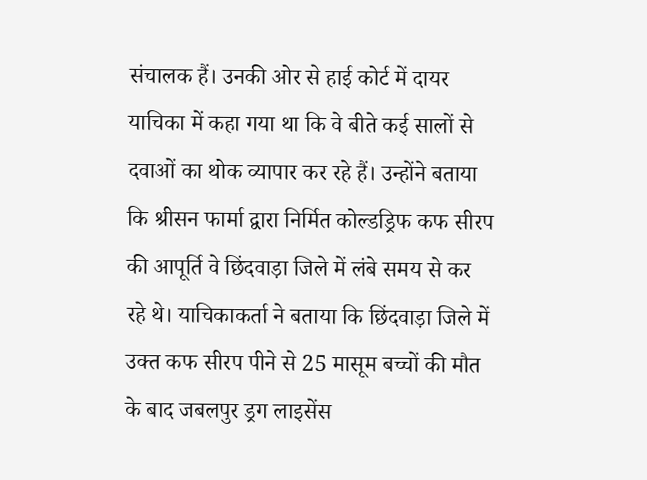संचालक हैं। उनकी ओर से हाई कोर्ट में दायर याचिका में कहा गया था कि वे बीते कई सालों से दवाओं का थोक व्यापार कर रहे हैं। उन्होंने बताया कि श्रीसन फार्मा द्वारा निर्मित कोल्डड्रिफ कफ सीरप की आपूर्ति वे छिंदवाड़ा जिले में लंबे समय से कर रहे थे। याचिकाकर्ता ने बताया कि छिंदवाड़ा जिले में उक्त कफ सीरप पीने से 25 मासूम बच्चों की मौत के बाद जबलपुर ड्रग लाइसेंस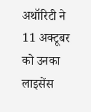अथॉरिटी ने 11 अक्टूबर को उनका लाइसेंस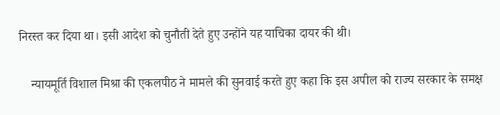निरस्त कर दिया था। इसी आदेश को चुनौती देते हुए उन्होंने यह याचिका दायर की थी।

    न्यायमूर्ति विशाल मिश्रा की एकलपीठ ने मामले की सुनवाई करते हुए कहा कि इस अपील को राज्य सरकार के समक्ष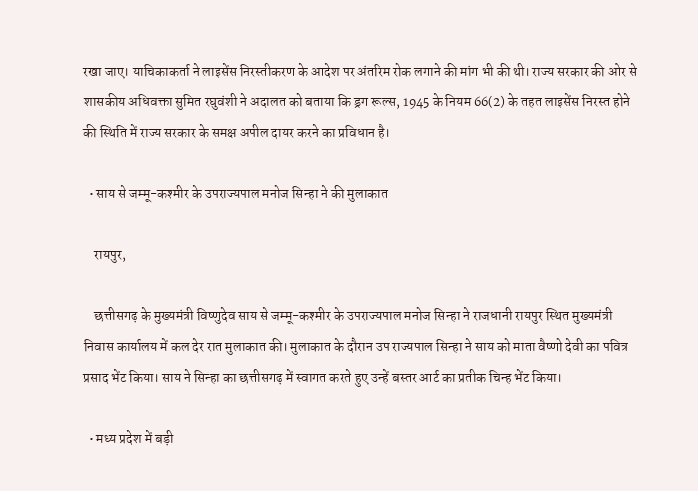रखा जाए। याचिकाकर्ता ने लाइसेंस निरस्तीकरण के आदेश पर अंतरिम रोक लगाने की मांग भी की थी। राज्य सरकार की ओर से शासकीय अधिवक्ता सुमित रघुवंशी ने अदालत को बताया कि ड्रग रूल्स, 1945 के नियम 66(2) के तहत लाइसेंस निरस्त होने की स्थिति में राज्य सरकार के समक्ष अपील दायर करने का प्रविधान है।

  • साय से जम्मू-कश्मीर के उपराज्यपाल मनोज सिन्हा ने की मुलाकात

    रायपुर,

    छत्तीसगढ़ के मुख्यमंत्री विष्णुदेव साय से जम्मू-कश्मीर के उपराज्यपाल मनोज सिन्हा ने राजधानी रायपुर स्थित मुख्यमंत्री निवास कार्यालय में कल देर रात मुलाकात की। मुलाकात के दौरान उप राज्यपाल सिन्हा ने साय को माता वैष्णो देवी का पवित्र प्रसाद भेंट किया। साय ने सिन्हा का छत्तीसगढ़ में स्वागत करते हुए उन्हें बस्तर आर्ट का प्रतीक चिन्ह भेंट किया।

  • मध्य प्रदेश में बड़ी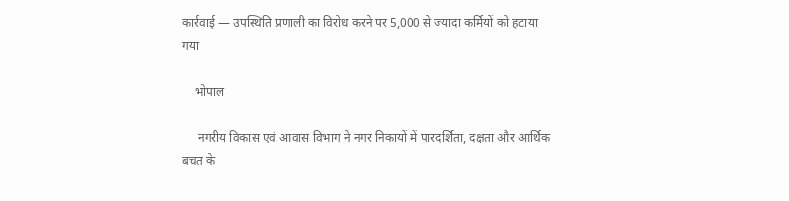कार्रवाई — उपस्थिति प्रणाली का विरोध करने पर 5,000 से ज्यादा कर्मियों को हटाया गया

    भोपाल

     नगरीय विकास एवं आवास विभाग ने नगर निकायों में पारदर्शिता, दक्षता और आर्थिक बचत के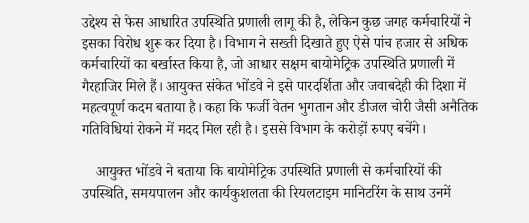उद्देश्य से फेस आधारित उपस्थिति प्रणाली लागू की है, लेकिन कुछ जगह कर्मचारियों ने इसका विरोध शुरू कर दिया है। विभाग ने सख्ती दिखाते हुए ऐसे पांच हजार से अधिक कर्मचारियों का बर्खास्त किया है, जो आधार सक्षम बायोमेट्रिक उपस्थिति प्रणाली में गैरहाजिर मिले हैं। आयुक्त संकेत भोंडवे ने इसे पारदर्शिता और जवाबदेही की दिशा में महत्वपूर्ण कदम बताया है। कहा कि फर्जी वेतन भुगतान और डीजल चोरी जैसी अनैतिक गतिविधियां रोकने में मदद मिल रही है। इससे विभाग के करोड़ों रुपए बचेंगे।

    आयुक्त भोंडवे ने बताया कि बायोमेट्रिक उपस्थिति प्रणाली से कर्मचारियों की उपस्थिति, समयपालन और कार्यकुशलता की रियलटाइम मानिटरिंग के साथ उनमें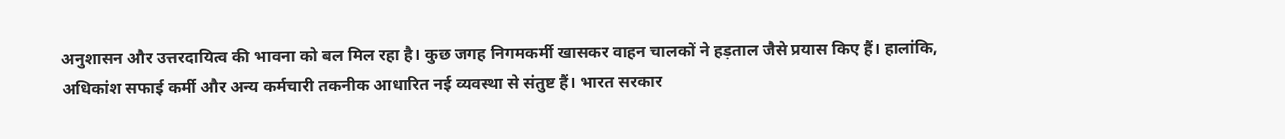अनुशासन और उत्तरदायित्व की भावना को बल मिल रहा है। कुछ जगह निगमकर्मी खासकर वाहन चालकों ने हड़ताल जैसे प्रयास किए हैं। हालांकि, अधिकांश सफाई कर्मी और अन्य कर्मचारी तकनीक आधारित नई व्यवस्था से संतुष्ट हैं। भारत सरकार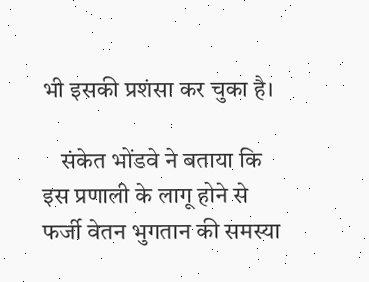भी इसकी प्रशंसा कर चुका है।

    संकेत भोंडवे ने बताया कि इस प्रणाली के लागू होने से फर्जी वेतन भुगतान की समस्या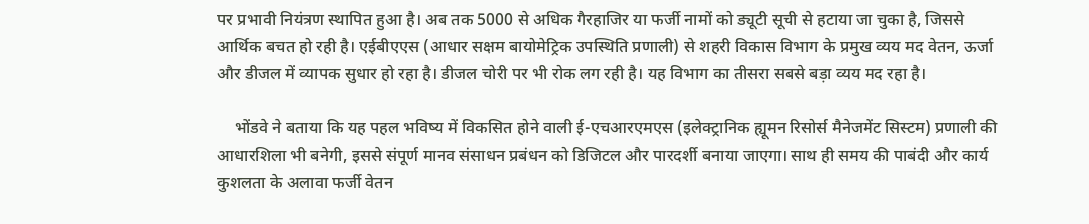पर प्रभावी नियंत्रण स्थापित हुआ है। अब तक 5000 से अधिक गैरहाजिर या फर्जी नामों को ड्यूटी सूची से हटाया जा चुका है, जिससे आर्थिक बचत हो रही है। एईबीएएस (आधार सक्षम बायोमेट्रिक उपस्थिति प्रणाली) से शहरी विकास विभाग के प्रमुख व्यय मद वेतन, ऊर्जा और डीजल में व्यापक सुधार हो रहा है। डीजल चोरी पर भी रोक लग रही है। यह विभाग का तीसरा सबसे बड़ा व्यय मद रहा है।

    भोंडवे ने बताया कि यह पहल भविष्य में विकसित होने वाली ई-एचआरएमएस (इलेक्ट्रानिक ह्यूमन रिसोर्स मैनेजमेंट सिस्टम) प्रणाली की आधारशिला भी बनेगी, इससे संपूर्ण मानव संसाधन प्रबंधन को डिजिटल और पारदर्शी बनाया जाएगा। साथ ही समय की पाबंदी और कार्य कुशलता के अलावा फर्जी वेतन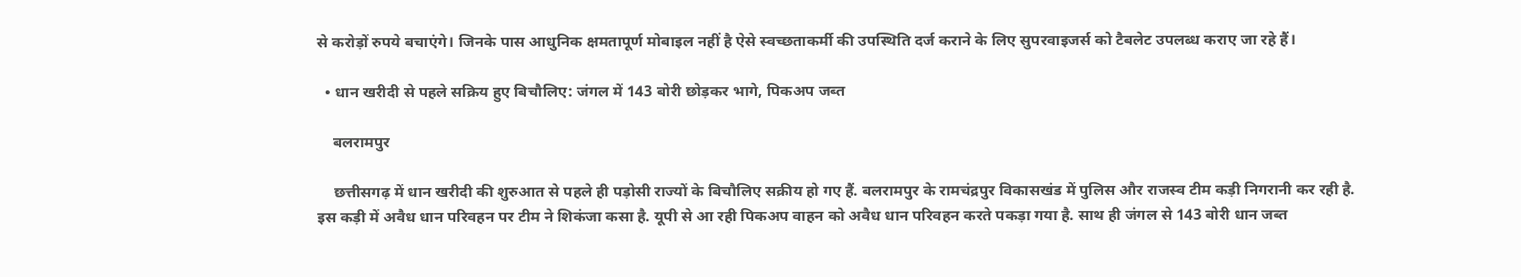से करोड़ों रुपये बचाएंगे। जिनके पास आधुनिक क्षमतापूर्ण मोबाइल नहीं है ऐसे स्वच्छताकर्मी की उपस्थिति दर्ज कराने के लिए सुपरवाइजर्स को टैबलेट उपलब्ध कराए जा रहे हैं।

  • धान खरीदी से पहले सक्रिय हुए बिचौलिए: जंगल में 143 बोरी छोड़कर भागे, पिकअप जब्त

    बलरामपुर

    छत्तीसगढ़ में धान खरीदी की शुरुआत से पहले ही पड़ोसी राज्यों के बिचौलिए सक्रीय हो गए हैं. बलरामपुर के रामचंद्रपुर विकासखंड में पुलिस और राजस्व टीम कड़ी निगरानी कर रही है. इस कड़ी में अवैध धान परिवहन पर टीम ने शिकंजा कसा है. यूपी से आ रही पिकअप वाहन को अवैध धान परिवहन करते पकड़ा गया है. साथ ही जंगल से 143 बोरी धान जब्त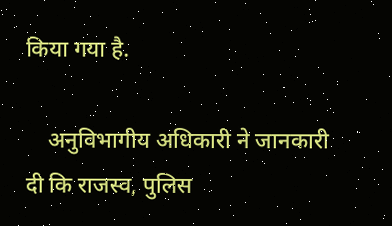किया गया है.

    अनुविभागीय अधिकारी ने जानकारी दी कि राजस्व, पुलिस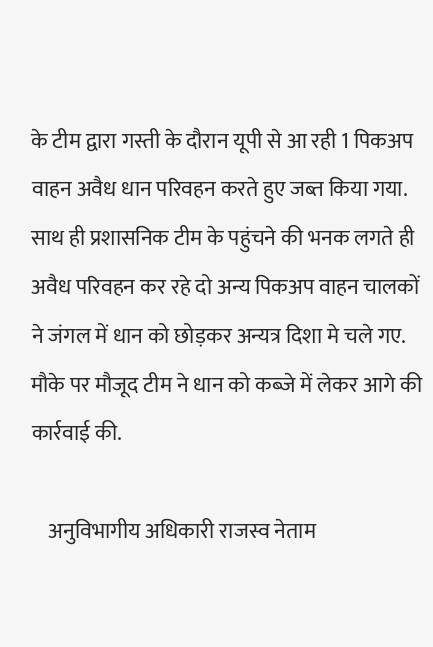के टीम द्वारा गस्ती के दौरान यूपी से आ रही 1 पिकअप वाहन अवैध धान परिवहन करते हुए जब्त किया गया. साथ ही प्रशासनिक टीम के पहुंचने की भनक लगते ही अवैध परिवहन कर रहे दो अन्य पिकअप वाहन चालकों ने जंगल में धान को छोड़कर अन्यत्र दिशा मे चले गए. मौके पर मौजूद टीम ने धान को कब्जे में लेकर आगे की कार्रवाई की.

    अनुविभागीय अधिकारी राजस्व नेताम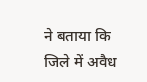ने बताया कि जिले में अवैध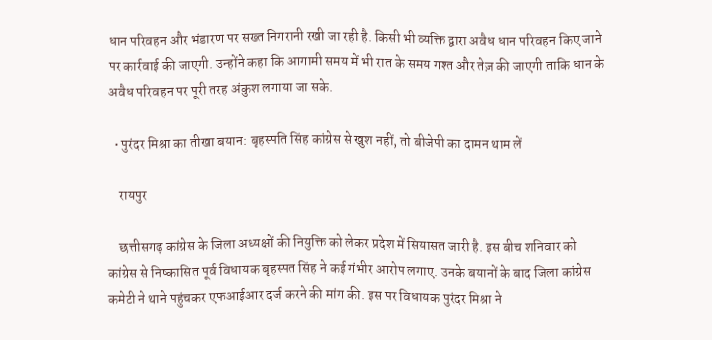धान परिवहन और भंडारण पर सख्त निगरानी रखी जा रही है. किसी भी व्यक्ति द्वारा अवैध धान परिवहन किए जाने पर कार्रवाई की जाएगी. उन्होंने कहा कि आगामी समय में भी रात के समय गश्त और तेज़ की जाएगी ताकि धान के अवैध परिवहन पर पूरी तरह अंकुश लगाया जा सके.

  • पुरंदर मिश्रा का तीखा बयान: बृहस्पति सिंह कांग्रेस से खुश नहीं, तो बीजेपी का दामन थाम लें

    रायपुर

    छत्तीसगढ़ कांग्रेस के जिला अध्यक्षों की नियुक्ति को लेकर प्रदेश में सियासत जारी है. इस बीच शनिवार को कांग्रेस से निष्कासित पूर्व विधायक बृहस्पत सिंह ने कई गंभीर आरोप लगाए. उनके बयानों के बाद जिला कांग्रेस कमेटी ने थाने पहुंचकर एफआईआर दर्ज करने की मांग की. इस पर विधायक पुरंदर मिश्रा ने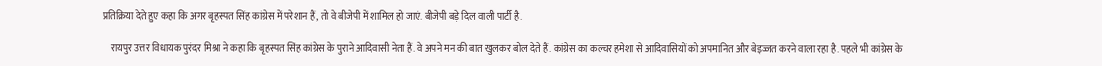प्रतिक्रिया देते हुए कहा कि अगर बृहस्पत सिंह कांग्रेस में परेशान हैं, तो वे बीजेपी में शामिल हो जाएं. बीजेपी बड़े दिल वाली पार्टी है.

    रायपुर उत्तर विधायक पुरंदर मिश्रा ने कहा कि बृहस्पत सिंह कांग्रेस के पुराने आदिवासी नेता हैं. वे अपने मन की बात खुलकर बोल देते हैं. कांग्रेस का कल्चर हमेशा से आदिवासियों को अपमानित और बेइज्जत करने वाला रहा है. पहले भी कांग्रेस के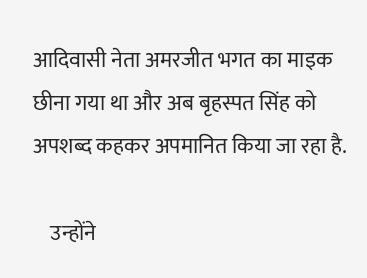आदिवासी नेता अमरजीत भगत का माइक छीना गया था और अब बृहस्पत सिंह को अपशब्द कहकर अपमानित किया जा रहा है.

    उन्होंने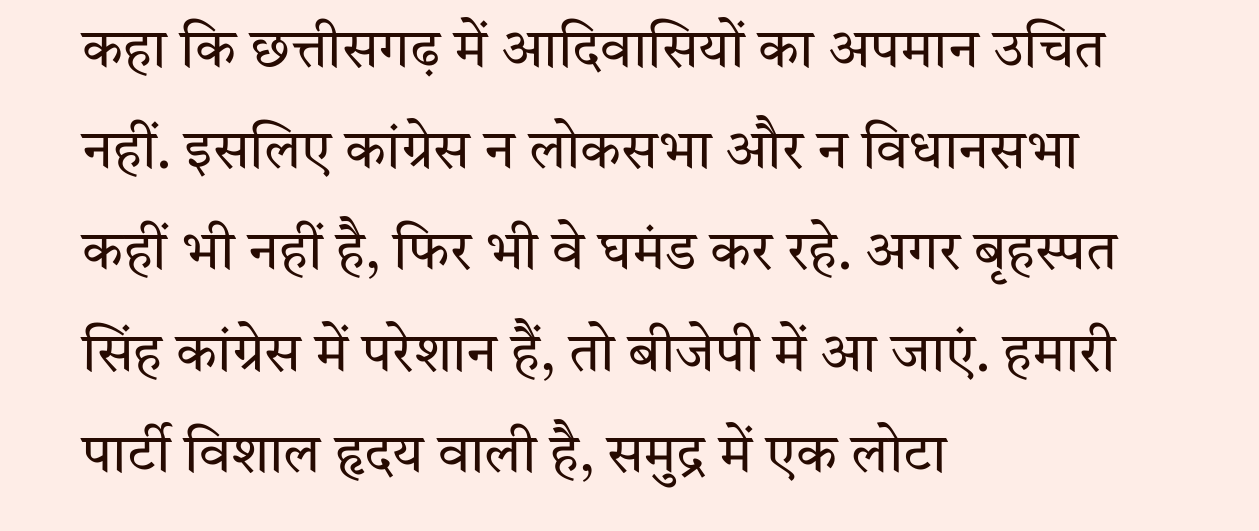कहा कि छत्तीसगढ़ में आदिवासियों का अपमान उचित नहीं. इसलिए कांग्रेस न लोकसभा और न विधानसभा कहीं भी नहीं है, फिर भी वे घमंड कर रहे. अगर बृहस्पत सिंह कांग्रेस में परेशान हैं, तो बीजेपी में आ जाएं. हमारी पार्टी विशाल हृदय वाली है, समुद्र में एक लोटा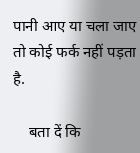पानी आए या चला जाए तो कोई फर्क नहीं पड़ता है.

    बता दें कि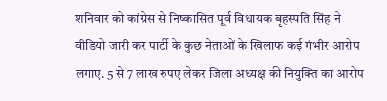शनिवार को कांग्रेस से निष्कासित पूर्व विधायक बृहस्पति सिंह ने वीडियो जारी कर पार्टी के कुछ नेताओं के खिलाफ कई गंभीर आरोप लगाए. 5 से 7 लाख रुपए लेकर जिला अध्यक्ष की नियुक्ति का आरोप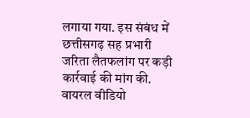लगाया गया. इस संबंध में छत्तीसगढ़ सह प्रभारी जरिता लैतफलांग पर कड़ी कार्रवाई की मांग की. वायरल वीडियो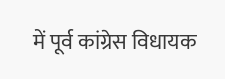में पूर्व कांग्रेस विधायक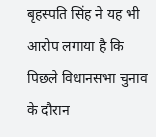बृहस्पति सिंह ने यह भी आरोप लगाया है कि पिछले विधानसभा चुनाव के दौरान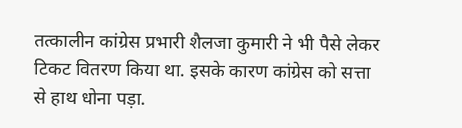तत्कालीन कांग्रेस प्रभारी शैलजा कुमारी ने भी पैसे लेकर टिकट वितरण किया था. इसके कारण कांग्रेस को सत्ता से हाथ धोना पड़ा.